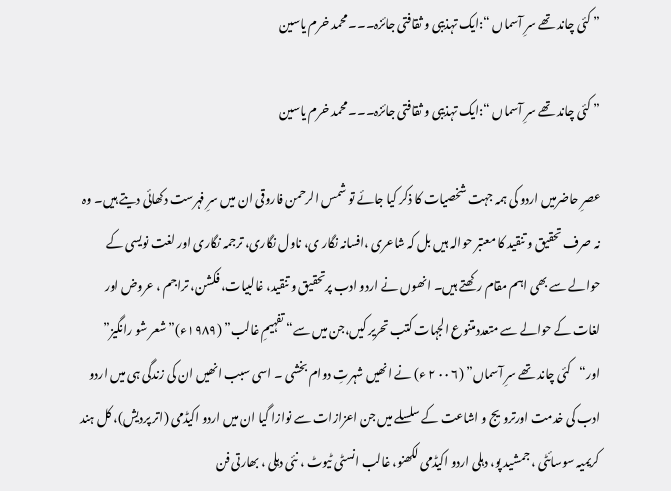” کئی چاند تھے سرِ آسماں “:ایک تہذیبی و ثقافتی جائزہ۔۔۔ محمد خرم یاسین

” کئی چاند تھے سرِ آسماں “:ایک تہذیبی و ثقافتی جائزہ۔۔۔ محمد خرم یاسین

عصرِ حاضرمیں اردو کی ہمہ جہت شخصیات کا ذکر کیا جائے تو شمس الرحمن فاروقی ان میں سرِ فہرست دکھائی دیتے ہیں۔ وہ نہ صرف تحقیق و تنقید کا معتبر حوالہ ہیں بل کہ شاعری ،افسانہ نگار ی، ناول نگاری، ترجمہ نگاری اور لغت نویسی کے حوالے سے بھی اہم مقام رکھتے ہیں۔ انھوں نے اردو ادب پرتحقیق و تنقید، غالبیات، فکشن، تراجم ، عروض اور لغات کے حوالے سے متعددمتنوع الجہات کتب تحریر کیں،جن میں سے“ تفہیمِ غالب” (۱۹۸۹ء)” شعر شو رانگیز” اور“کئی چاند تھے سرِ آسماں” (۶ ۰۰ ۲ ء) نے انھیں شہرتِ دوام بخشی ۔ اسی سبب انھیں ان کی زندگی ہی میں اردو ادب کی خدمت اورترویج و اشاعت کے سلسلے میں جن اعزازات سے نوازا گیا ان میں اردو اکیڈمی (اتر پردیش)، کل ہند کریمیہ سوسائٹی ، جمشید پو، دہلی اردو اکیڈمی لکھنو، غالب انسٹی ٹیوٹ ، نئی دہلی ، بھارتی فن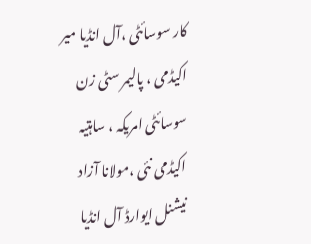کار سوسائٹی ،آل انڈیا میر اکیڈمی ، پالیمر سٹی زن سوسائٹی امریکہ ، ساہتیہ اکیڈمی نئی ،مولانا آزاد نیشنل ایوارڈ آل انڈیا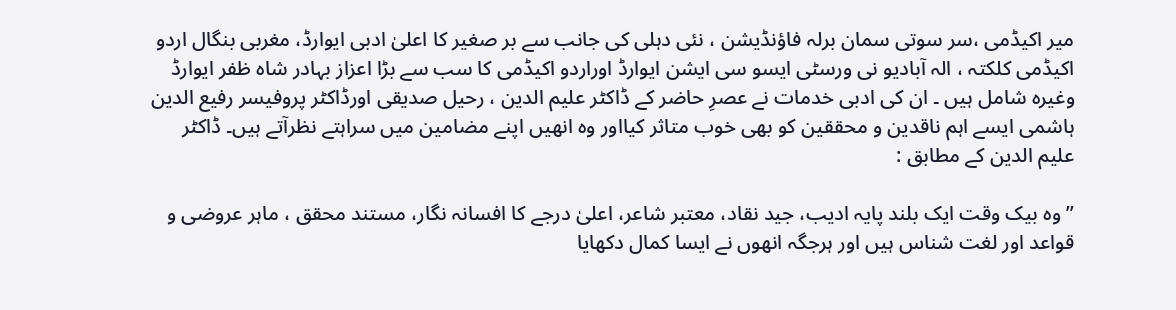میر اکیڈمی ،سر سوتی سمان برلہ فاؤنڈیشن ، نئی دہلی کی جانب سے بر صغیر کا اعلیٰ ادبی ایوارڈ، مغربی بنگال اردو اکیڈمی کلکتہ ، الہ آبادیو نی ورسٹی ایسو سی ایشن ایوارڈ اوراردو اکیڈمی کا سب سے بڑا اعزاز بہادر شاہ ظفر ایوارڈ وغیرہ شامل ہیں ۔ ان کی ادبی خدمات نے عصرِ حاضر کے ڈاکٹر علیم الدین ، رحیل صدیقی اورڈاکٹر پروفیسر رفیع الدین ہاشمی ایسے اہم ناقدین و محققین کو بھی خوب متاثر کیااور وہ انھیں اپنے مضامین میں سراہتے نظرآتے ہیں۔ ڈاکٹر علیم الدین کے مطابق :

”وہ بیک وقت ایک بلند پایہ ادیب، جید نقاد، معتبر شاعر، اعلیٰ درجے کا افسانہ نگار، مستند محقق ، ماہر عروضی و قواعد اور لغت شناس ہیں اور ہرجگہ انھوں نے ایسا کمال دکھایا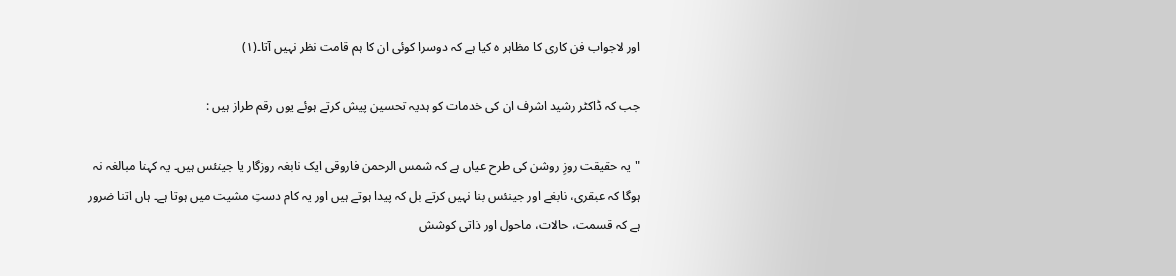اور لاجواب فن کاری کا مظاہر ہ کیا ہے کہ دوسرا کوئی ان کا ہم قامت نظر نہیں آتا۔(۱)

جب کہ ڈاکٹر رشید اشرف ان کی خدمات کو ہدیہ تحسین پیش کرتے ہوئے یوں رقم طراز ہیں :

"یہ حقیقت روزِ روشن کی طرح عیاں ہے کہ شمس الرحمن فاروقی ایک نابغہ روزگار یا جینئس ہیں۔ یہ کہنا مبالغہ نہ ہوگا کہ عبقری، نابغے اور جینئس بنا نہیں کرتے بل کہ پیدا ہوتے ہیں اور یہ کام دستِ مشیت میں ہوتا ہے۔ ہاں اتنا ضرور ہے کہ قسمت، حالات، ماحول اور ذاتی کوشش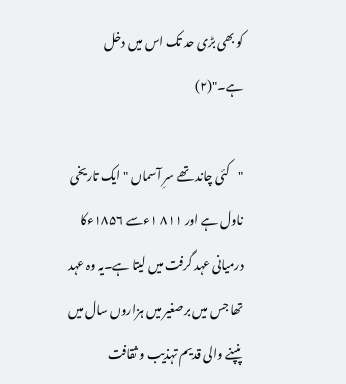کو بھی بڑی حد تک اس میں دخل ہے۔"(۲)

"کئی چاند تھے سرِ آسماں "ایک تاریخی ناول ہے اور ۸۱۱ ۱ءسے ۱۸۵۶ءکا درمیانی عہد گرفت میں لیتا ہے۔یہ وہ عہد تھا جس میں برصغیر میں ہزاروں سال میں پنپنے والی قدیم تہذیب و ثقافت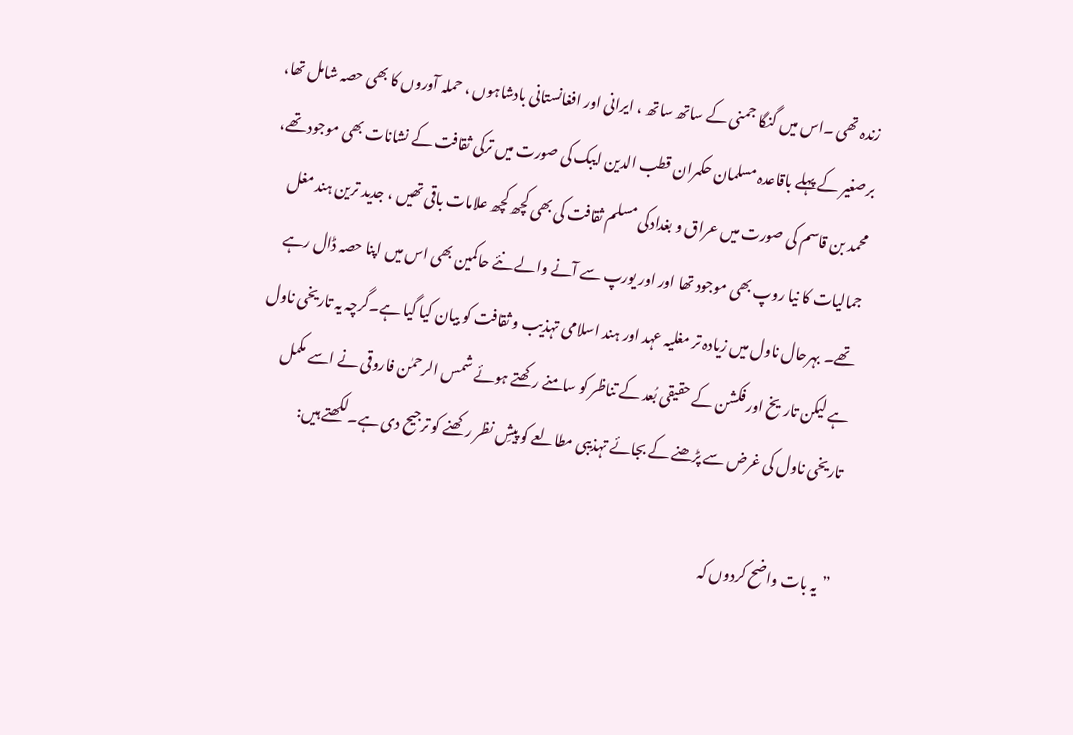زندہ تھی ۔اس میں گنگا جمنی کے ساتھ ساتھ ، ایرانی اور افغانستانی بادشاہوں ، حملہ آوروں کا بھی حصہ شامل تھا، برصغیر کے پہلے باقاعدہ مسلمان حکمران قطب الدین ایبک کی صورت میں ترکی ثقافت کے نشانات بھی موجود تھے، محمد بن قاسم کی صورت میں عراق و بغدادکی مسلم ثقافت کی بھی کچھ کچھ علامات باقی تھیں ، جدید ترین ہند مغل جمالیات کا نیا روپ بھی موجود تھا اور اور یورپ سے آنے والے نئے حاکمین بھی اس میں اپنا حصہ ڈال رہے تھے۔ بہرحال ناول میں زیادہ تر مغلیہ عہد اور ہند اسلامی تہذیب و ثقافت کو بیان کیا گیا ہے۔گرچہ یہ تاریخی ناول ہے لیکن تاریخ اور فکشن کے حقیقی بُعد کے تناظر کو سامنے رکھتے ہوئے شمس الرحمٰن فاروقی نے اسے مکمل تاریخی ناول کی غرض سے پڑھنے کے بجائے تہذیبی مطالعے کو پیشِ نظر رکھنے کو ترجیح دی ہے۔لکھتے ہیں:

”یہ بات واضح کردوں کہ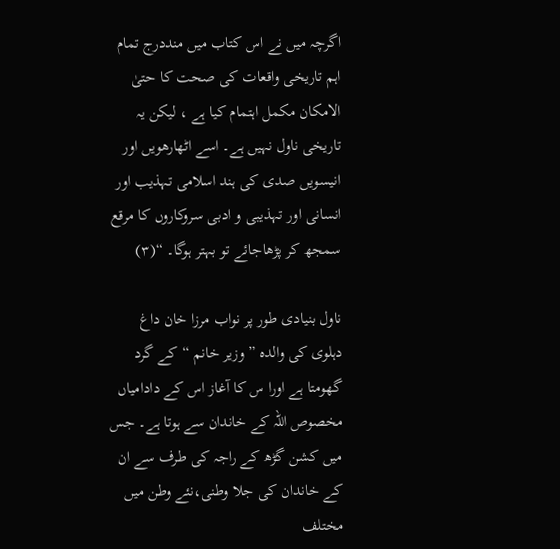اگرچہ میں نے اس کتاب میں منددرج تمام اہم تاریخی واقعات کی صحت کا حتیٰ الامکان مکمل اہتمام کیا ہے ، لیکن یہ تاریخی ناول نہیں ہے۔ اسے اٹھارھویں اور انیسویں صدی کی ہند اسلامی تہذیب اور انسانی اور تہذیبی و ادبی سروکاروں کا مرقع سمجھ کر پڑھاجائے تو بہتر ہوگا۔ “(۳)

ناول بنیادی طور پر نواب مرزا خان داغ دہلوی کی والدہ ”وزیر خانم “کے گرد گھومتا ہے اورا س کا آغاز اس کے دادامیاں مخصوص اللہ کے خاندان سے ہوتا ہے۔ جس میں کشن گڑھ کے راجہ کی طرف سے ان کے خاندان کی جلا وطنی،نئے وطن میں مختلف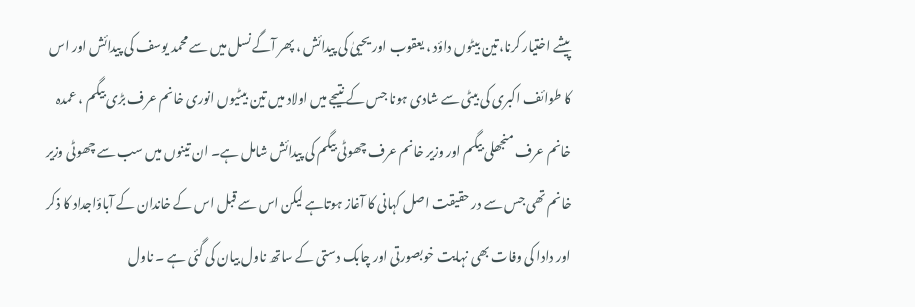پیشے اختیار کرنا،تین بیٹوں داؤد ، یعقوب اور یحییٰ کی پیدائش ، پھر آگے نسل میں سے محمد یوسف کی پیدائش اور اس کا طوائف اکبری کی بیٹی سے شادی ہونا جس کے نتیجے میں اولاد میں تین بیٹیوں انوری خانم عرف بڑی بیگم ، عمدہ خانم عرف منجھلی بیگم اور وزیر خانم عرف چھوٹی بیگم کی پیدائش شامل ہے۔ ان تینوں میں سب سے چھوٹی وزیر خانم تھی جس سے در حقیقت اصل کہانی کا آغاز ہوتاہے لیکن اس سے قبل اس کے خاندان کے آباؤاجداد کا ذکر اور دادا کی وفات بھی نہایت خوبصورتی اور چابک دستی کے ساتھ ناول بیان کی گئی ہے ۔ ناول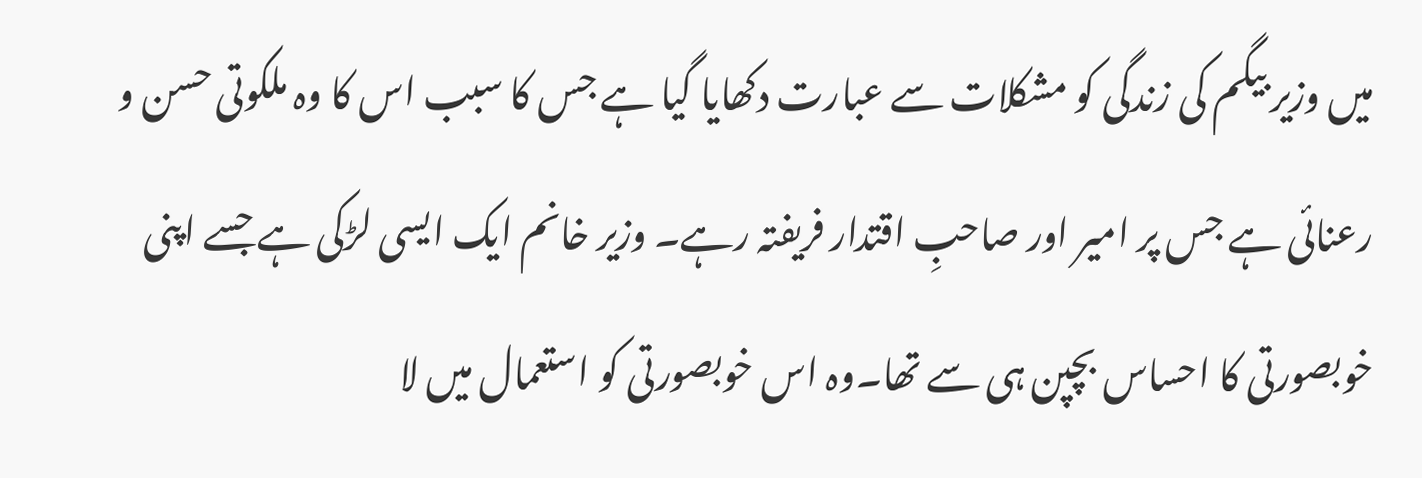میں وزیر بیگم کی زندگی کو مشکلات سے عبارت دکھایا گیا ہے جس کا سبب اس کا وہ ملکوتی حسن و رعنائی ہے جس پر امیر اور صاحبِ اقتدار فریفتہ رہے۔ وزیر خانم ایک ایسی لڑکی ہے جسے اپنی خوبصورتی کا احساس بچپن ہی سے تھا۔وہ اس خوبصورتی کو استعمال میں لا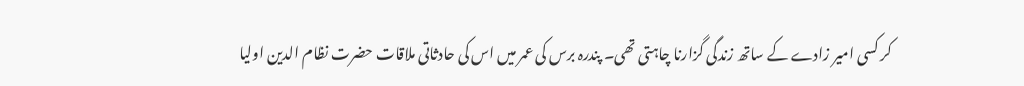کر کسی امیر زادے کے ساتھ زندگی گزارنا چاہتی تھی۔ پندرہ برس کی عمر میں اس کی حادثاتی ملاقات حضرت نظام الدین اولیا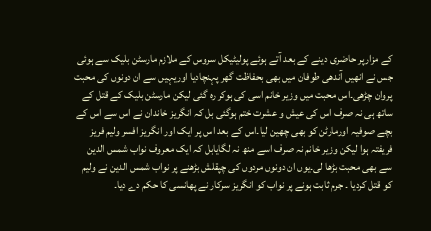کے مزارپر حاضری دینے کے بعد آتے ہوئے پولیٹیکل سروس کے ملازم مارسٹن بلیک سے ہوئی جس نے انھیں آندھی طوفان میں بھی بحفاظت گھر پہنچادیا اوریہیں سے ان دونوں کی محبت پروان چڑھی۔اس محبت میں وزیر خانم اسی کی ہوکر رہ گئی لیکن مارسٹن بلیک کے قتل کے ساتھ ہی نہ صرف اس کی عیش و عشرت ختم ہوگئی بل کہ انگریز خاندان نے اس سے اس کے بچے صوفیہ اورمارٹن کو بھی چھین لیا۔اس کے بعد اس پر ایک اور انگریز افسر ولیم فریز فریفتہ ہوا لیکن وزیر خانم نہ صرف اسے منھ نہ لگایابل کہ ایک معروف نواب شمس الدین سے بھی محبت بڑھا لی۔یوں ان دونوں مردوں کی چپقلش بڑھنے پر نواب شمس الدین نے ولیم کو قتل کردیا ۔ جرم ثابت ہونے پر نواب کو انگریز سرکار نے پھانسی کا حکم دے دیا۔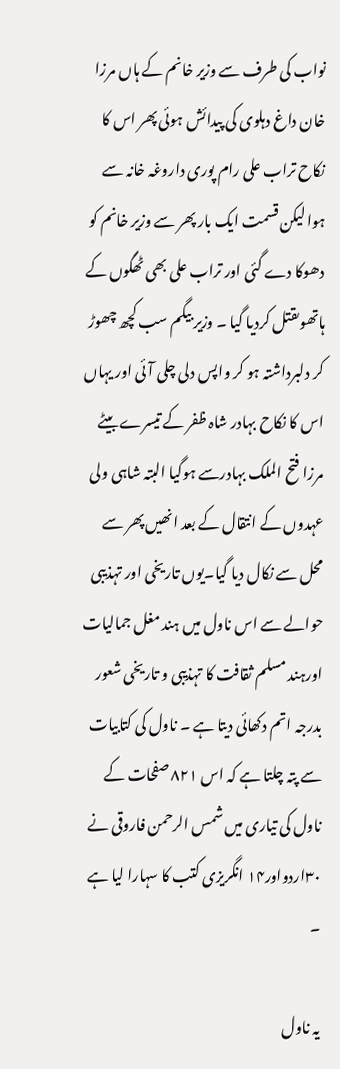نواب کی طرف سے وزیر خانم کے ہاں مرزا خان داغ دہلوی کی پیدائش ہوئی پھر اس کا نکاح تراب علی رام پوری داروغہ خانہ سے ہوا لیکن قسمت ایک بار پھر سے وزیر خانم کو دھوکا دے گئی اور تراب علی بھی ٹھگوں کے ہاتھوںقتل کردیا گیا ۔ وزیر بیگم سب کچھ چھوڑ کر دلبرداشتہ ہو کر واپس دلی چلی آئی اور یہاں اس کا نکاح بہادر شاہ ظفر کے تیسرے بیٹے مرزا فتح الملک بہادرسے ہوگیا البتہ شاہی ولی عہدوں کے انتقال کے بعد انھیں پھر سے محل سے نکال دیا گیا۔یوں تاریخی اور تہذیبی حوالے سے اس ناول میں ہند مغل جمالیات اورہند مسلم ثقافت کا تہذیبی و تاریخی شعور بدرجہ اتم دکھائی دیتا ہے ۔ ناول کی کتابیات سے پتہ چلتا ہے کہ اس ۸۲۱ صفحات کے ناول کی تیاری میں شمس الرحمن فاروقی نے ۳۰اردواور۱۴ انگریزی کتب کا سہارا لیا ہے ۔

یہ ناول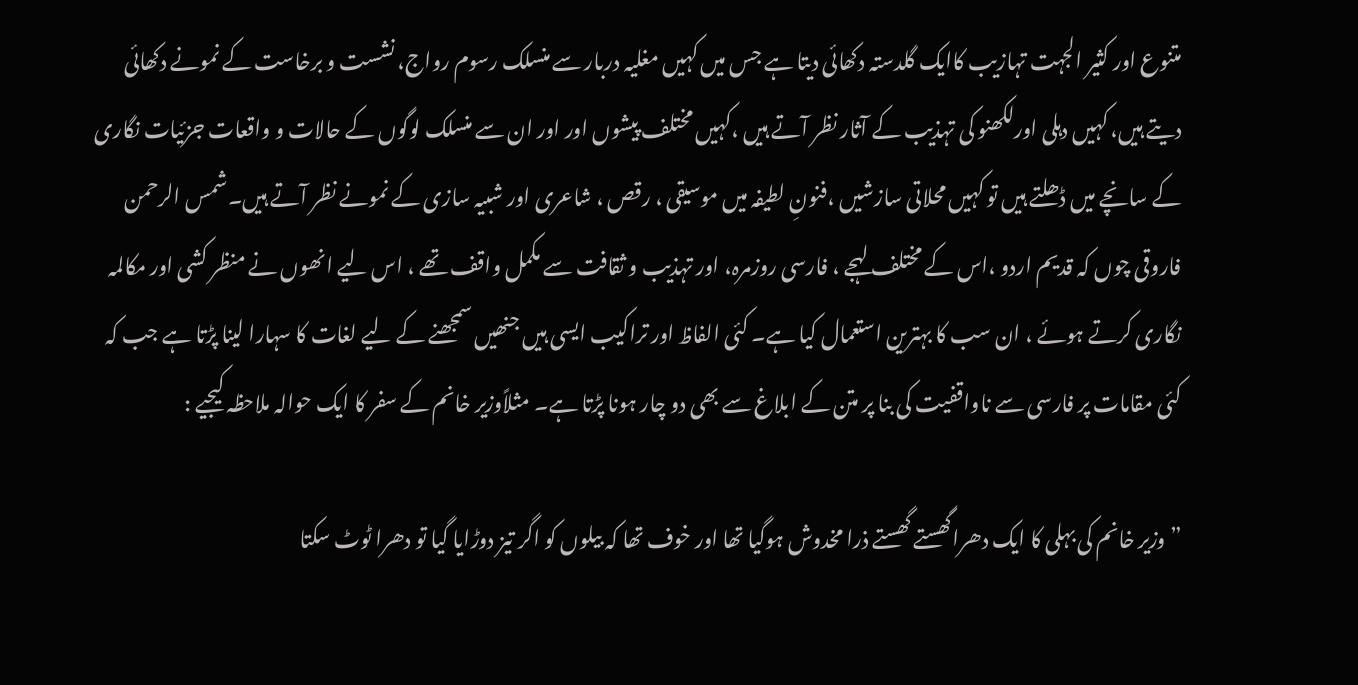متنوع اور کثیر الجہت تہازیب کاایک گلدستہ دکھائی دیتا ہے جس میں کہیں مغلیہ دربار سے منسلک رسوم رواج، نشست و برخاست کے نمونے دکھائی دیتے ہیں، کہیں دہلی اورلکھنو کی تہذیب کے آثار نظر آتے ہیں ،کہیں مختلف پیشوں اور اور ان سے منسلک لوگوں کے حالات و واقعات جزئیات نگاری کے سانچے میں ڈھلتے ہیں تو کہیں محلاتی سازشیں ،فنونِ لطیفہ میں موسیقی ، رقص ، شاعری اور شبیہ سازی کے نمونے نظر آتے ہیں۔شمس الرحمن فاروقی چوں کہ قدیم اردو ،اس کے مختلف لہجے ، فارسی روزمرہ، اور تہذیب و ثقافت سے مکمل واقف تھے ، اس لیے انھوں نے منظر کشی اور مکالمہ نگاری کرتے ہوئے ، ان سب کا بہترین استعمال کیا ہے۔ کئی الفاظ اور تراکیب ایسی ہیں جنھیں سمجھنے کے لیے لغات کا سہارا لینا پڑتا ہے جب کہ کئی مقامات پر فارسی سے ناواقفیت کی بنا پر متن کے ابلاغ سے بھی دو چار ہونا پڑتا ہے۔ مثلاًوزیر خانم کے سفر کا ایک حوالہ ملاحظہ کیجیے :

”وزیر خانم کی بہلی کا ایک دھراگھستے گھستے ذرا مخدوش ہوگیا تھا اور خوف تھا کہ بیلوں کو اگر تیز دوڑایا گیا تو دھرا ٹوٹ سکتا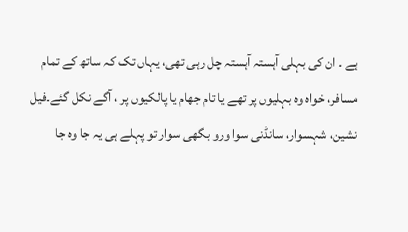ہے ۔ ان کی بہلی آہستہ آہستہ چل رہی تھی، یہاں تک کہ ساتھ کے تمام مسافر، خواہ وہ بہلیوں پر تھے یا تام جھام یا پالکیوں پر ، آگے نکل گئے۔فیل نشین، شہسوار، سانڈنی سوا ورو بگھی سوار تو پہلے ہی یہ جا وہ جا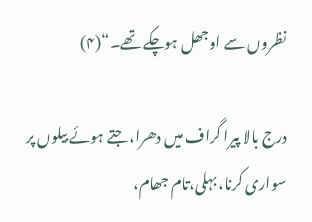نظروں سے اوجھل ہوچکے تھے۔“(۴)

درج بالا پیرا گراف میں دھرا، جتے ہوئے بیلوں پر سواری کرنا، بہلی،تام جھام،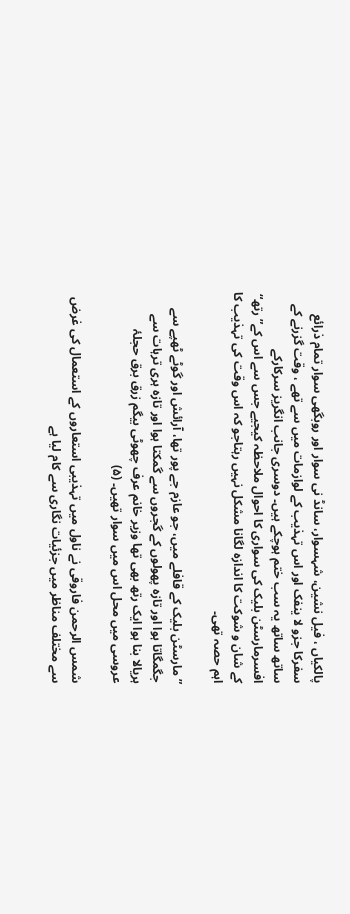پالکیاں ، فیل نشین، شہسوار، سانڈ نی سوار اور روبگھی سوار تمام ذرائع سفرکا جزو لا ینفک اور اس تہذیب کے لوازمات میں سے تھے ، وقت گزرنے کے ساتھ ساتھ یہ سب ختم ہوچکے ہیں۔ دوسری جانب انگریز سرکارکے افسرمارسٹن بلیک کی سواری کا احوال ملاحظہ کیجیے جس سے اس کے”رتھ“ کے شان و شوکت کا اندازہ لگانا مشکل نہیں رہتاجو کہ اس وقت کی تہذیب کا اہم حصہ تھی۔

”مارسٹن بلیک کے قافلے میں، جو عازم جے پور تھا، آرائش اور گوٹے ٹھپے سے جگمگاتا ہوا اور تازہ پھولوں کے گجروں سے گمکتا ہوا اور تازہ ہری ترہات سے ہریالا بنا ہوا ایک رتھ بھی تھا وزیر خانم عرف چھوٹی بیگم زرق برق حجلۂ عروسی میں محل اس میں سوار تھیں۔ (۵)

شمس الرحمن فاروقی نے ناول میں تہذیبی استعاروں کے استعمال کی غرض سے مختلف مناظر میں جزئیات نگاری سے کام لیا ہے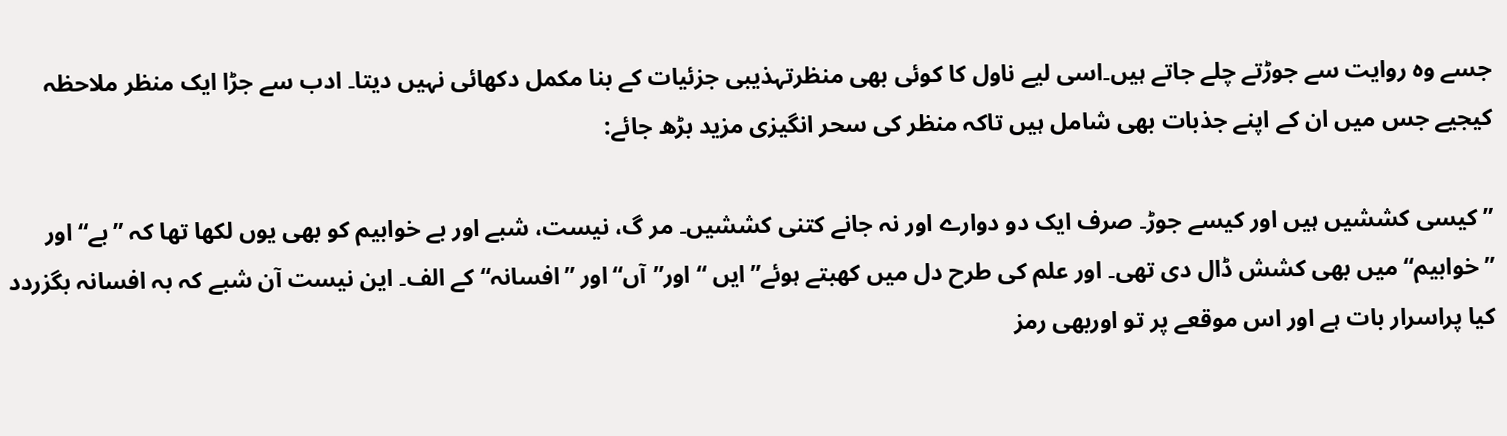جسے وہ روایت سے جوڑتے چلے جاتے ہیں۔اسی لیے ناول کا کوئی بھی منظرتہذیبی جزئیات کے بنا مکمل دکھائی نہیں دیتا۔ ادب سے جڑا ایک منظر ملاحظہ کیجیے جس میں ان کے اپنے جذبات بھی شامل ہیں تاکہ منظر کی سحر انگیزی مزید بڑھ جائے:

” کیسی کششیں ہیں اور کیسے جوڑ۔ صرف ایک دو دوارے اور نہ جانے کتنی کششیں۔ مر گ، نیست، شبے اور بے خوابیم کو بھی یوں لکھا تھا کہ ”بے“ اور ”خوابیم“ میں بھی کشش ڈال دی تھی۔ اور علم کی طرح دل میں کھبتے ہوئے”ایں “ اور”آں“اور ”افسانہ“ کے الف۔ این نیست آن شبے کہ بہ افسانہ بگزردد کیا پراسرار بات ہے اور اس موقعے پر تو اوربھی رمز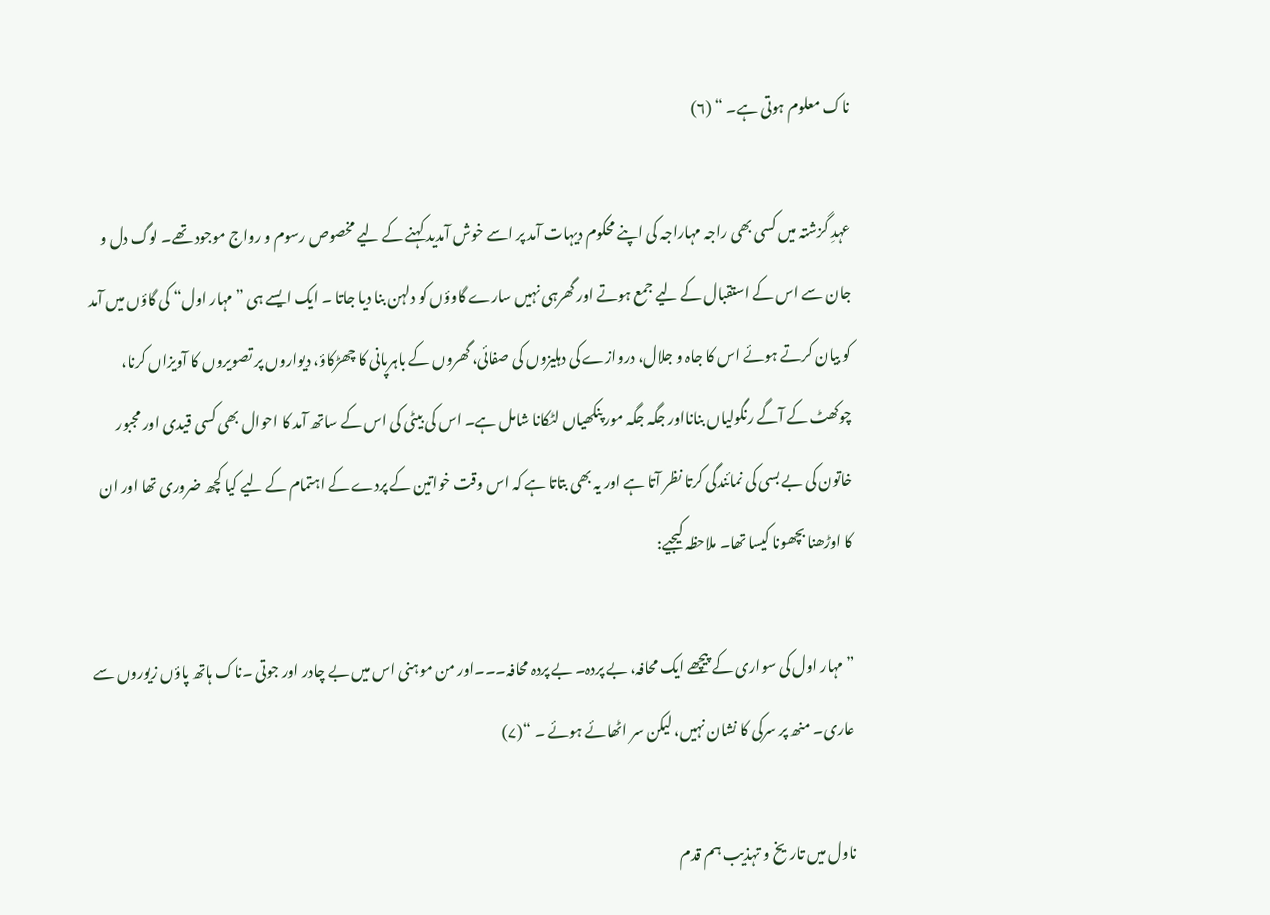ناک معلوم ہوتی ہے۔ “ (۶)

عہدِ گزشتہ میں کسی بھی راجہ مہاراجہ کی اپنے محکوم دیہات آمد پر اسے خوش آمدید کہنے کے لیے مخصوص رسوم و رواج موجود تھے۔ لوگ دل و جان سے اس کے استقبال کے لیے جمع ہوتے اور گھرہی نہیں سارے گاوؤں کو دلہن بنا دیا جاتا ۔ ایک ایسے ہی ”مہار اول“ کی گاؤں میں آمد کو بیان کرتے ہوئے اس کا جاہ و جلال، دروازے کی دہلیزوں کی صفائی، گھروں کے باہرپانی کا چھڑکاؤ، دیواروں پر تصویروں کا آویزاں کرنا، چوکھٹ کے آگے رنگولیاں بنانااور جگہ جگہ مور پنکھیاں لٹکانا شامل ہے۔ اس کی بیٹی کی اس کے ساتھ آمد کا احوال بھی کسی قیدی اور مجبور خاتون کی بے بسی کی نمائندگی کرتا نظر آتا ہے اور یہ بھی بتاتا ہے کہ اس وقت خواتین کے پردے کے اہتمام کے لیے کیا کچھ ضروری تھا اور ان کا اوڑھنا بچھونا کیسا تھا۔ ملاحظہ کیجیے:

”مہار اول کی سواری کے پیچھے ایک محافہ، بے پردہ۔ بے پردہ محافہ۔۔۔اور من موہنی اس میں بے چادر اور جوتی ۔ناک ہاتھ پاؤں زیوروں سے عاری۔ منھ پر سرکی کا نشان نہیں، لیکن سر اٹھائے ہوئے ۔ “(۷)

ناول میں تاریخ و تہذیب ہم قدم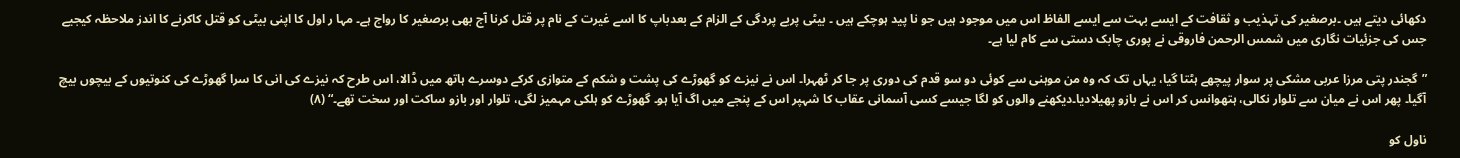دکھائی دیتے ہیں ۔برصغیر کی تہذیب و ثقافت کے ایسے بہت سے ایسے الفاظ اس میں موجود ہیں جو نا پید ہوچکے ہیں ۔ بیٹی پربے پردگی کے الزام کے بعدباپ کا اسے غیرت کے نام پر قتل کرنا آج بھی برصغیر کا رواج ہے۔ مہا ر اول کا اپنی بیٹی کو قتل کاکرنے کا اندز ملاحظہ کیجیے جس کی جزئیات نگاری میں شمس الرحمن فاروقی نے پوری چابک دستی سے کام لیا ہے۔

”گجندر پتی مرزا عربی مشکی پر سوار پیچھے ہٹتا گیا، یہاں تک کہ وہ من موہنی سے کوئی دو سو قدم کی دوری پر جا کر ٹھہرا۔ اس نے نیزے کو گھوڑے کی پشت و شکم کے متوازی کرکے دوسرے ہاتھ میں ڈالا، اس طرح کہ نیزے کی انی کا سرا گھوڑے کی کنوتیوں کے بیچوں بیچ آگیا۔ پھر اس نے میان سے تلوار نکالی، ہتھوانس کر اس نے بازو پھیلادیا۔دیکھنے والوں کو لگا جیسے کسی آسمانی عقاب کا شہپر اس کے پنجے میں اگ آیا ہو۔ گھوڑے کو ہلکی مہمیز لگی، تلوار اور بازو ساکت اور سخت تھے۔“ (۸)

ناول کو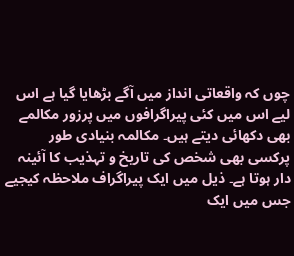چوں کہ واقعاتی انداز میں آگے بڑھایا گیا ہے اس لیے اس میں کئی پیراگرافوں میں پرزور مکالمے بھی دکھائی دیتے ہیں۔ مکالمہ بنیادی طور پرکسی بھی شخص کی تاریخ و تہذیب کا آئینہ دار ہوتا ہے۔ ذیل میں ایک پیراگراف ملاحظہ کیجیے جس میں ایک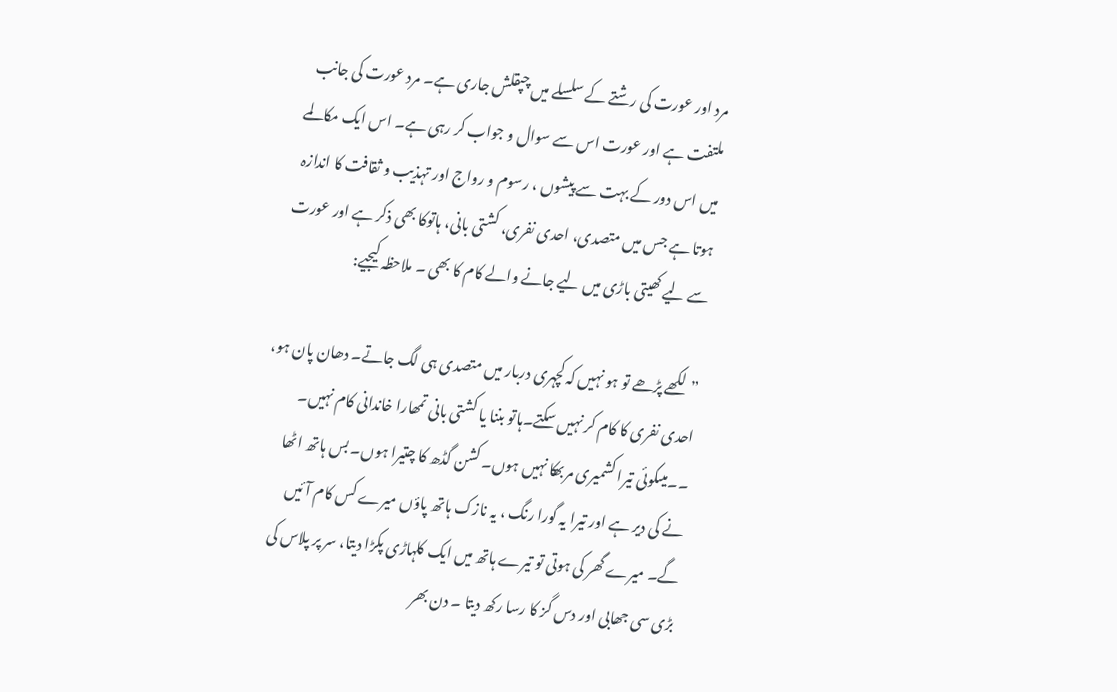مرد اور عورت کی رشتے کے سلسلے میں چپقلش جاری ہے۔ مرد عورت کی جانب ملتفت ہے اور عورت اس سے سوال و جواب کر رہی ہے۔ اس ایک مکالمے میں اس دور کے بہت سے پیشوں ، رسوم و رواج اور تہذیب و ثقافت کا اندازہ ہوتا ہے جس میں متصدی، احدی نفری، کشتی بانی، ہاتوکا بھی ذکر ہے اور عورت سے لیے کھیتی باڑی میں لیے جانے والے کام کا بھی ۔ ملاحظہ کیجیے:

”لکھے پڑھے تو ہو نہیں کہ کچہری دربار میں متصدی ہی لگ جاتے۔ دھان پان ہو، احدی نفری کا کام کر نہیں سکتے۔ہاتو بننا یا کشتی بانی تمھارا خاندانی کام نہیں۔ ۔۔میںکوئی تیرا کشمیری مربھکا نہیں ہوں۔ کشن گڈھ کا چتیرا ہوں۔ بس ہاتھ اٹھا نے کی دیر ہے اور تیرا یہ گورا رنگ ، یہ نازک ہاتھ پاؤں میرے کس کام آئیں گے۔ میرے گھر کی ہوتی تو تیرے ہاتھ میں ایک کلہاڑی پکڑا دیتا، سر پر پلاس کی بڑی سی جھابی اور دس گز کا رسا رکھ دیتا ۔ دن بھر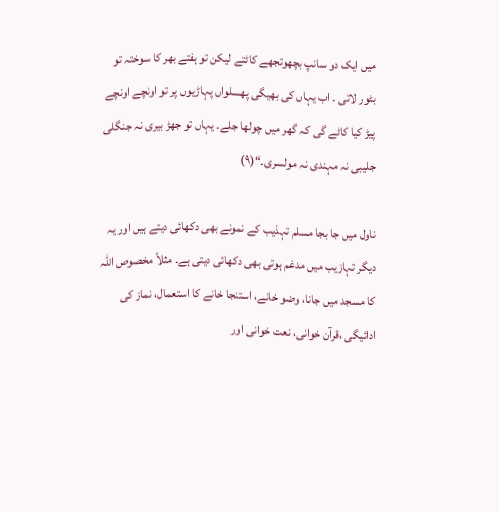میں ایک دو سانپ بچھوتجھے کاٹتے لیکن تو ہفتے بھر کا سوختہ تو بٹور لاتی ۔ اب یہاں کی بھیگی پھسلواں پہاڑیوں پر تو اونچے اونچے پیڑ کیا کاٹے گی کہ گھر میں چولھا جلے۔ یہاں تو جھڑ بیری نہ جنگلی جلیبی نہ مہندی نہ مولسری۔“(۹)

ناول میں جا بجا مسلم تہذیب کے نمونے بھی دکھائی دیتے ہیں اور یہ دیگر تہازیب میں مدغم ہوتی بھی دکھائی دیتی ہے۔ مثلاً مخصوص اللہ کا مسجد میں جانا، وضو خانے، استنجا خانے کا استعمال، نماز کی ادائیگی ،قرآن خوانی، نعت خوانی اور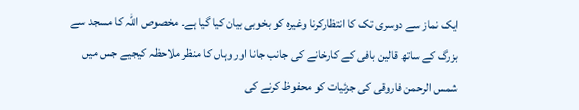ایک نماز سے دوسری تک کا انتظارکرنا وغیرہ کو بخوبی بیان کیا گیا ہے۔ مخصوص اللہ کا مسجد سے بزرگ کے ساتھ قالین بافی کے کارخانے کی جانب جانا اور وہاں کا منظر ملاحظہ کیجیے جس میں شمس الرحمن فاروقی کی جزئیات کو محفوظ کرنے کی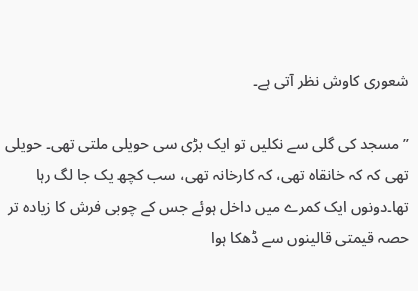شعوری کاوش نظر آتی ہے۔

”مسجد کی گلی سے نکلیں تو ایک بڑی سی حویلی ملتی تھی۔ حویلی تھی کہ کہ خانقاہ تھی، کہ کارخانہ تھی، سب کچھ یک جا لگ رہا تھا۔دونوں ایک کمرے میں داخل ہوئے جس کے چوبی فرش کا زیادہ تر حصہ قیمتی قالینوں سے ڈھکا ہوا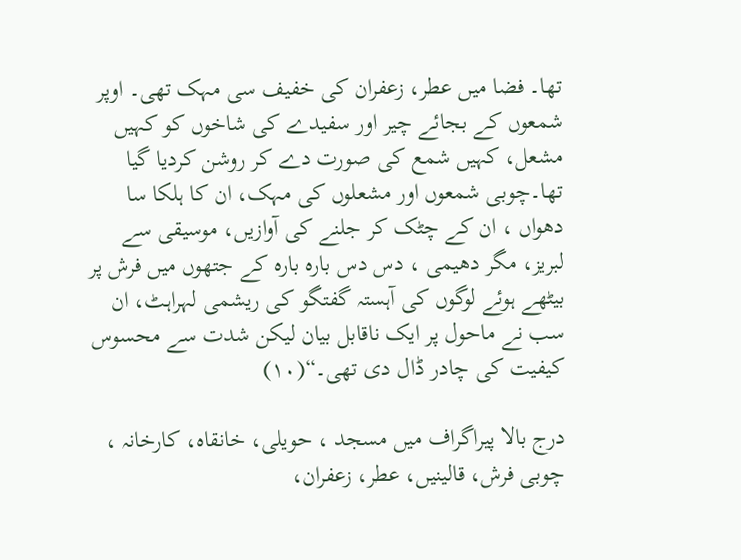تھا۔ فضا میں عطر، زعفران کی خفیف سی مہک تھی۔ اوپر شمعوں کے بجائے چیر اور سفیدے کی شاخوں کو کہیں مشعل، کہیں شمع کی صورت دے کر روشن کردیا گیا تھا۔چوبی شمعوں اور مشعلوں کی مہک، ان کا ہلکا سا دھواں ، ان کے چٹک کر جلنے کی آوازیں، موسیقی سے لبریز، مگر دھیمی ، دس دس بارہ بارہ کے جتھوں میں فرش پر بیٹھے ہوئے لوگوں کی آہستہ گفتگو کی ریشمی لہراہٹ، ان سب نے ماحول پر ایک ناقابل بیان لیکن شدت سے محسوس کیفیت کی چادر ڈال دی تھی۔“(۱۰)

درج بالا پیراگراف میں مسجد ، حویلی، خانقاہ، کارخانہ ، چوبی فرش، قالینیں، عطر، زعفران،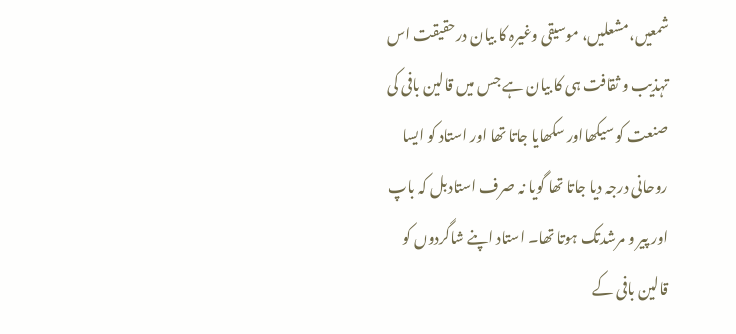شمعیں،مشعلیں، موسیقی وغیرہ کا بیان درحقیقت اس تہذیب و ثقافت ہی کا بیان ہے جس میں قالین بافی کی صنعت کو سیکھااور سکھایا جاتا تھا اور استاد کو ایسا روحانی درجہ دیا جاتا تھا گویا نہ صرف استادبل کہ باپ اور پیر و مرشدتک ہوتا تھا۔ استاد اپنے شاگردوں کو قالین بافی کے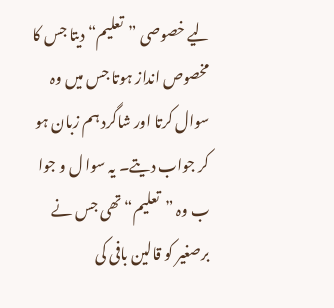لیے خصوصی ”تعلیم“ دیتا جس کا مخصوص انداز ہوتا جس میں وہ سوال کرتا اور شاگرد ہم زبان ہو کر جواب دیتے۔ یہ سوا ل و جوا ب وہ ”تعلیم“ تھی جس نے برصغیر کو قالین بافی کی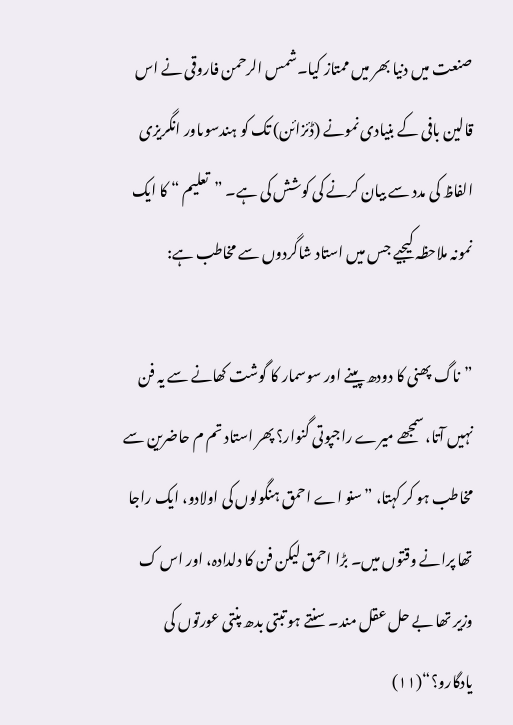صنعت میں دنیا بھر میں ممتاز کیا۔شمس الرحمن فاروقی نے اس قالین بافی کے بنیادی نمونے (ڈئزائن) تک کو ہندسوںاور انگریزی الفاظ کی مدد سے بیان کرنے کی کوشش کی ہے۔ ”تعلیم “ کا ایک نمونہ ملاحظہ کیجیے جس میں استاد شاگردوں سے مخاطب ہے:

”ناگ پھنی کا دودھ پینے اور سوسمار کا گوشت کھانے سے یہ فن نہیں آتا، سمجھے میرے راجپوتی گنوار؟ پھر استاد تم م حاضرین سے مخاطب ہو کر کہتا، ”سنو اے احمق ہنگولوں کی اولادو، ایک راجا تھا پرانے وقتوں میں۔ بڑا احمق لیکن فن کا دلدادہ، اور اس ک وزیر تھا بے حل عقل مند۔ سنتے ہو تبتی بدھ پنتی عورتوں کی یادگارو؟“(۱۱)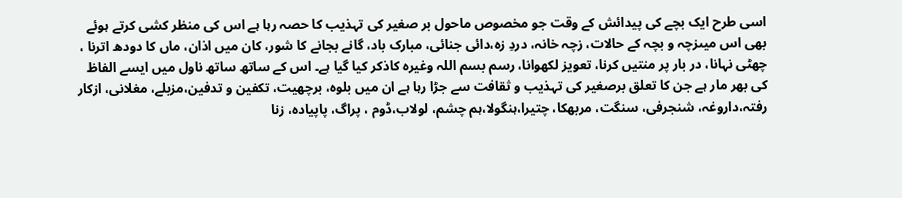اسی طرح ایک بچے کی پیدائش کے وقت جو مخصوص ماحول بر صغیر کی تہذیب کا حصہ رہا ہے اس کی منظر کشی کرتے ہوئے بھی اس میںزچہ و بچہ کے حالات، زچہ خانہ، دردِ زہ،دائی جنائی، مبارک باد، گانے بجانے کا شور، کان میں اذان، ماں کا دودھ اترنا ، چھٹی نہانا، در بار پر منتیں کرنا، تعویز لکھوانا، رسم بسم اللہ وغیرہ کاذکر کیا گیا ہے۔ اس کے ساتھ ساتھ ناول میں ایسے الفاظ کی بھر مار ہے جن کا تعلق برصغیر کی تہذیب و ثقافت سے جڑا رہا ہے ان میں بلوہ، برچھیت، تکفین و تدفین،مزبلے، مغلانی، ازکار رفتہ،داروغہ، شنجرفی، سنگت، مربھکا، چتیرا،ہنگولا،ہم چشم، لولاب،ڈوم ، پراگ، پاپیادہ، زنا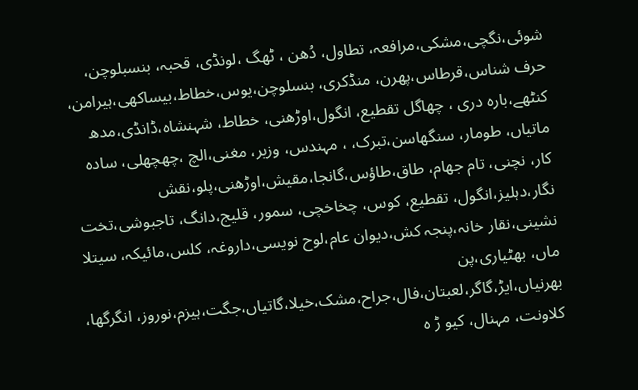شوئی،نگچی،مشکی،مرافعہ، تطاول، دُھن ، ٹھگ ،لونڈی، قحبہ، بنسبلوچن، حرف شناس،قرطاس،پھرن، منڈکری، بنسلوچن،یوس،خطاط،بیساکھی،ہیرامن، کنٹھے،بارہ دری ، چھاگل تقطیع، انگول،اوڑھنی، خطاط، شہنشاہ،ڈانڈی،مدھ ماتیاں، طومار، سنگھاسن،تبرک، ، مہندس، وزیر، مغنی،الچ ،چھچھلی، سادہ کار، نچنی، تام جھام، طاق،طاؤس،گانجا،مقیش،اوڑھنی،پلو،نقش نگار،دہلیز،انگول، تقطیع، کوس، چخاخچی، سمور، قلیج،دانگ، تاجبوشی،تخت نشینی،نقار خانہ،پنجہ کش،دیوان عام،لوح نویسی،داروغہ، کلس،مائیکہ، سیتلا ماں، بھٹیاری،پن بھرنیاں،ایڑ،گاگر،لعبتان،فال،جراح،مشک،خیلا،گاتیاں،جگت،ہیزم،نوروز، انگرگھا، کلاونت، مہنال، کیو ڑ ہ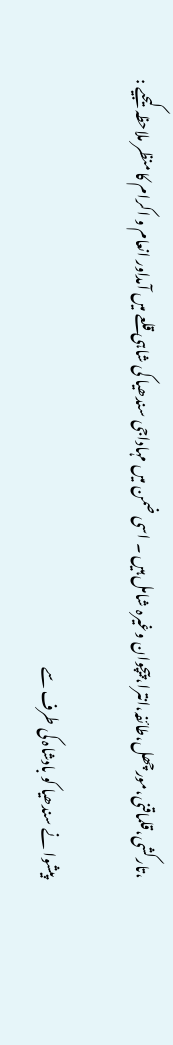،تارکشی،قلماقنی،مورچھل،طائفہ،انترا، پیچوان وغیرہ شامل ہیں ۔ اسی ضمن میں مہاداجی سندھیا کی شاہی قلعے میں آمداور انعام و اکرام کا منظر ملاحظہ کیجیے :

پیشوا نے سندھیا کو بادشاہ کی طرف سے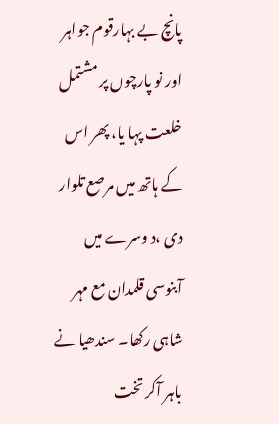پانچ بے بہارقوم جواہر اور نو پارچوں پر مشتمل خلعت پہا یا، پھر اس کے ہاتھ میں مرصع تلوار دی ،د وسرے میں آبنوسی قلمدان مع مہر شاہی رکھا۔ سندھیا نے باہر آکر تخت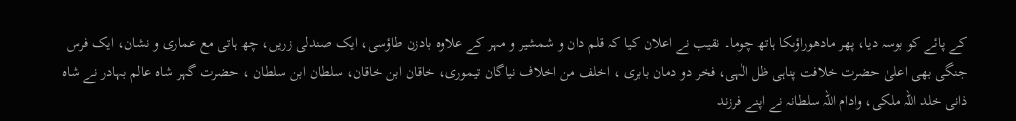کے پائے کو بوسہ دیا، پھر مادھوراؤںکا ہاتھ چوما۔ نقیب نے اعلان کیا کہ قلم دان و شمشیر و مہر کے علاوہ بادزن طاؤسی، ایک صندلی زریں، چھ ہاتی مع عماری و نشان، ایک فرس جنگی بھی اعلیٰ حضرت خلافت پناہی ظل الٰہی، فخر دو دمان بابری ، اخلف من اخلاف نیاگان تیموری، خاقان ابن خاقان، سلطان ابن سلطان ، حضرت گہر شاہ عالم بہادر نے شاہ ذانی خلد اللہ ملکی، وادام اللہ سلطانہ نے اپنے فرزند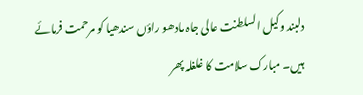دلبند وکیل السلطنت عالی جاہ مادھو راؤں سندھیا کو مرحمت فرمائے ہیں۔ مبارک سلامت کا غلغلہ پھر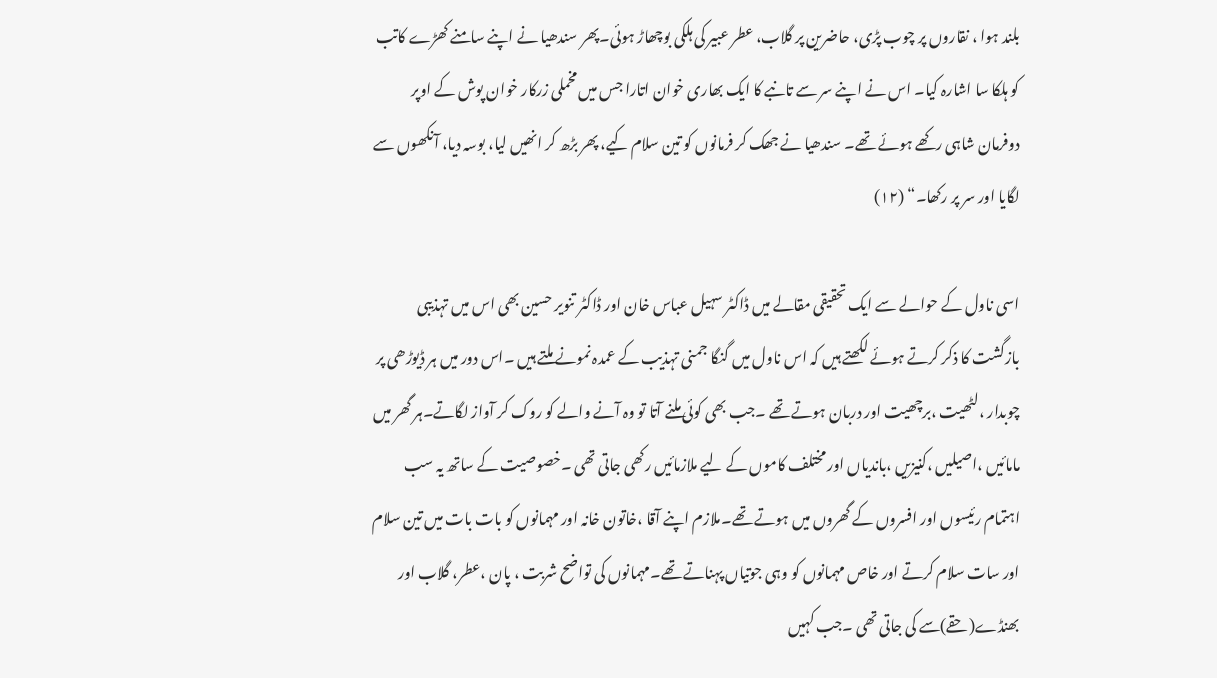بلند ہوا ، نقاروں پر چوب پڑی، حاضرین پر گلاب، عطر عبیر کی ہلکی بوچھاڑ ہوئی۔پھر سندھیا نے اپنے سامنے کھڑے کاتب کو ہلکا سا اشارہ کیا۔ اس نے اپنے سر سے تانبے کا ایک بھاری خوان اتارا جس میں مخملی زرکار خوان پوش کے اوپر دوفرمان شاہی رکھے ہوئے تھے۔ سندھیا نے جھک کر فرمانوں کو تین سلام کیے، پھر بڑھ کر انھیں لیا، بوسہ دیا، آنکھوں سے لگایا اور سر پر رکھا۔“ (۱۲)

اسی ناول کے حوالے سے ایک تحقیقی مقالے میں ڈاکٹر سہیل عباس خان اور ڈاکٹر تنویر حسین بھی اس میں تہذیبی بازگشت کا ذکر کرتے ہوئے لکھتے ہیں کہ اس ناول میں گنگا جمنی تہذیب کے عمدہ نمونے ملتے ہیں ۔اس دور میں ہر ڈیوڑھی پر چوبدار ،لٹھیت ،برچھیت اور دربان ہوتے تھے ۔جب بھی کوئی ملنے آتا تو وہ آنے والے کو روک کر آواز لگاتے۔ہر گھر میں مامائیں ،اصیلیں ،کنیزیں ،باندیاں اور مختلف کاموں کے لیے ملازمائیں رکھی جاتی تھی ۔خصوصیت کے ساتھ یہ سب اہتمام رئیسوں اور افسروں کے گھروں میں ہوتے تھے۔ملازم اپنے آقا ،خاتون خانہ اور مہمانوں کو بات بات میں تین سلام اور سات سلام کرتے اور خاص مہمانوں کو وہی جوتیاں پہناتے تھے۔مہمانوں کی تواضح شربت ، پان ،عطر، گلاب اور بھنڈے(حقے)سے کی جاتی تھی ۔جب کہیں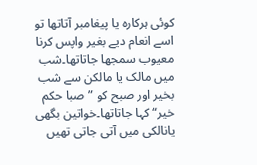کوئی ہرکارہ یا پیغامبر آتاتھا تو اسے انعام دیے بغیر واپس کرنا معیوب سمجھا جاتاتھا۔شب میں مالک یا مالکن سے شب بخیر اور صبح کو ”صبا حکم خیر“کہا جاتاتھا۔خواتین بگھی یانالکی میں آتی جاتی تھیں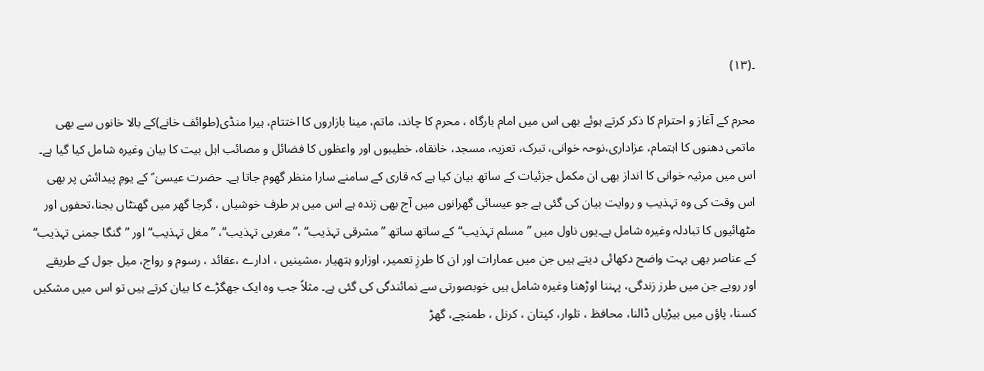۔(۱۳)

محرم کے آغاز و احترام کا ذکر کرتے ہوئے بھی اس میں امام بارگاہ ، محرم کا چاند، ماتم، مینا بازاروں کا اختتام، ہیرا منڈی(طوائف خانے)کے بالا خانوں سے بھی ماتمی دھنوں کا اہتمام، عزاداری،نوحہ خوانی، تبرک، تعزیہ، مسجد، خانقاہ، خطیبوں اور واعظوں کا فضائل و مصائب اہل بیت کا بیان وغیرہ شامل کیا گیا ہے۔ اس میں مرثیہ خوانی کا انداز بھی ان مکمل جزئیات کے ساتھ بیان کیا ہے کہ قاری کے سامنے سارا منظر گھوم جاتا ہے۔ حضرت عیسیٰ ؑ کے یومِ پیدائش پر بھی اس وقت کی وہ تہذیب و روایت بیان کی گئی ہے جو عیسائی گھرانوں میں آج بھی زندہ ہے اس میں ہر طرف خوشیاں ، گرجا گھر میں گھنٹاں بجنا،تحفوں اور مٹھائیوں کا تبادلہ وغیرہ شامل ہے۔یوں ناول میں ” مسلم تہذیب“کے ساتھ ساتھ ”مشرقی تہذیب“ ،”مغربی تہذیب“، ”مغل تہذیب“اور ”گنگا جمنی تہذیب“ کے عناصر بھی بہت واضح دکھائی دیتے ہیں جن میں عمارات اور ان کا طرزِ تعمیر، اوزارو ہتھیار ،مشینیں ، ادارے ،عقائد ، رسوم و رواج، میل جول کے طریقے اور رویے جن میں طرز زندگی، پہننا اوڑھنا وغیرہ شامل ہیں خوبصورتی سے نمائندگی کی گئی ہے۔ مثلاً جب وہ ایک جھگڑے کا بیان کرتے ہیں تو اس میں مشکیں کسنا، پاؤں میں بیڑیاں ڈالنا، محافظ ، تلوار، کپتان ، کرنل ، طمنچے، گھڑ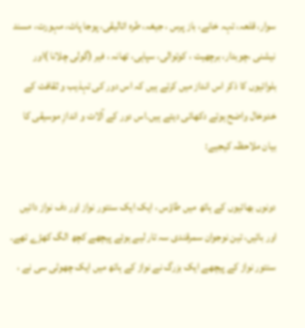سوار، قلعہ، تہہ خانے، باز پرس ، جیغہ، طرہ اتالیقی، پوجا پاٹ، مہورت، مسند نیشنی ،چوبدار، برچھیت ، کوتوالی، سپاہی، تھانہ ، فیر (گولی چلانا )اور بلوائیوں کا ذکر اس انداز میں کرتے ہیں کہ اس دور کی تہذیب و ثقافت کے خدوخال واضح ہوتے دکھائی دیتے ہیں۔اس دور کے آلات و اندازِ موسیقی کا بیان ملاحظہ کیجیے:

دونوں بھائیوں کے ہاتھ میں طاؤس ، ایک ایک سنتور نواز اور دف نواز دائیں اور بائیں، تین نوجوان سمرقندی سہ تار لیے ہوئے پیچھے کچھ الگ کھڑے تھے۔ سنتور نواز کے پیچھے ایک بزرگ نے نواز کے ہاتھ میں ایک چھوٹی سی نے ،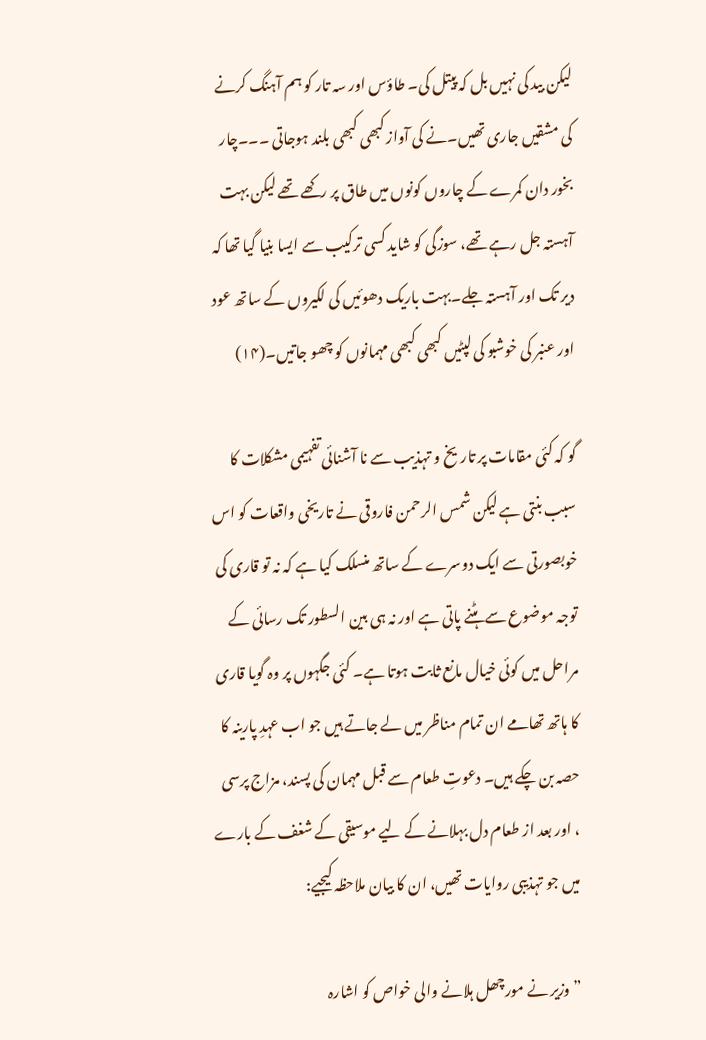لیکن بید کی نہیں بل کہ پیتل کی۔ طاؤس اور سہ تار کو ہم آہنگ کرنے کی مشقیں جاری تھیں۔نے کی آواز کبھی کبھی بلند ہوجاتی ۔۔۔چار بخور دان کمرے کے چاروں کونوں میں طاق پر رکھے تھے لیکن بہت آہستہ جل رہے تھے، سوزگی کو شاید کسی ترکیب سے ایسا بنیا گیا تھا کہ دیر تک اور آہستہ جلے۔بہت باریک دھوئیں کی لکیروں کے ساتھ عود اور عنبر کی خوشبو کی لپٹیں کبھی کبھی مہمانوں کو چھو جاتیں۔(۱۴)

گو کہ کئی مقامات پر تاریخ و تہذیب سے نا آشنائی تفہیمی مشکلات کا سبب بنتی ہے لیکن شمس الرحمن فاروقی نے تاریخی واقعات کو اس خوبصورتی سے ایک دوسرے کے ساتھ منسلک کیا ہے کہ نہ تو قاری کی توجہ موضوع سے ہٹنے پاتی ہے اور نہ ہی بین السطور تک رسائی کے مراحل میں کوئی خیال مانع ثابت ہوتا ہے۔ کئی جگہوں پر وہ گویا قاری کا ہاتھ تھامے ان تمام مناظر میں لے جاتے ہیں جو اب عہدِ پارینہ کا حصہ بن چکے ہیں۔ دعوتِ طعام سے قبل مہمان کی پسند، مزاج پرسی ، اور بعد از طعام دل بہلانے کے لیے موسیقی کے شغف کے بارے میں جو تہذیبی روایات تھیں، ان کا بیان ملاحظہ کیجیے:

”وزیر نے مورچھل ہلانے والی خواص کو اشارہ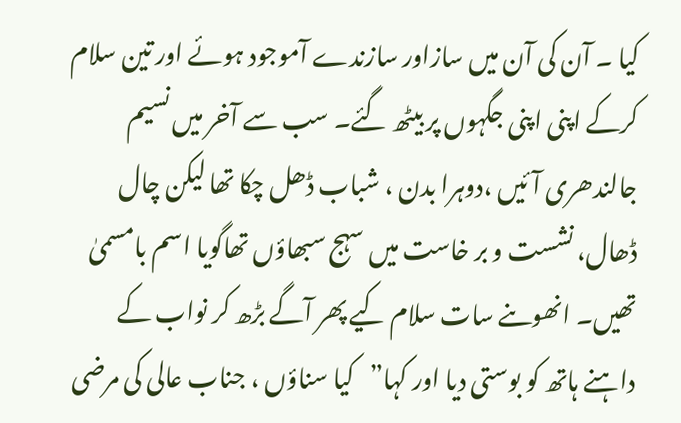کیا ۔ آن کی آن میں سازاور سازندے آموجود ہوئے اور تین سلام کرکے اپنی اپنی جگہوں پر بیٹھ گئے۔ سب سے آخر میں نسیم جالندھری آئیں ،دوہرا بدن ، شباب ڈھل چکا تھا لیکن چال ڈھال، نشست و بر خاست میں سہج سبھاؤں تھاگویا اسم بامسمیٰ تھیں۔ انھوںنے سات سلام کیے پھر آگے بڑھ کر نواب کے داہنے ہاتھ کو بوستی دیا اور کہا”کیا سناؤں ، جناب عالی کی مرضی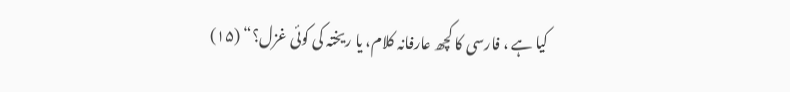کیا ہے ، فارسی کا کچھ عارفانہ کلام، یا ریختہ کی کوئی غزل؟“ (۱۵)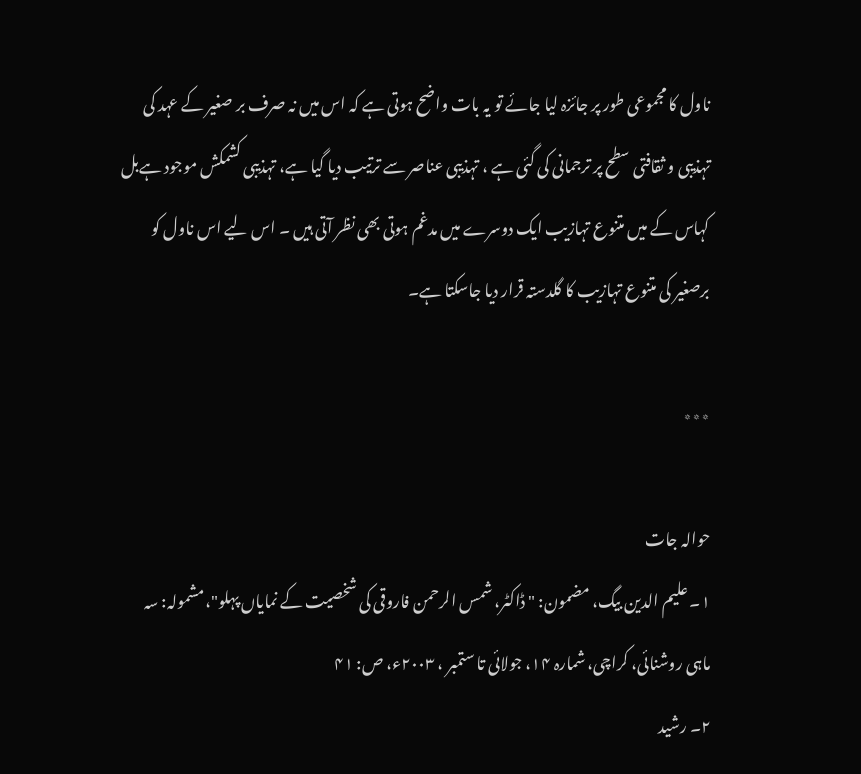ناول کا مجموعی طور پر جائزہ لیا جائے تو یہ بات واضح ہوتی ہے کہ اس میں نہ صرف بر صغیر کے عہد کی تہذیبی و ثقافتی سطح پر ترجمانی کی گئی ہے ، تہذیبی عناصر سے ترتیب دیا گیا ہے، تہذیبی کشمکش موجود ہےبل کہاس کے میں متنوع تہازیب ایک دوسرے میں مدغم ہوتی بھی نظر آتی ہیں ۔ اس لیے اس ناول کو برصغیر کی متنوع تہازیب کا گلدستہ قرار دیا جاسکتا ہے۔

٭٭٭

حوالہ جات
۱۔ علیم الدین بیگ، مضمون: " ڈاکٹر، شمس الرحمن فاروقی کی شخصیت کے نمایاں پہلو"،مشمولہ: سہ ماہی روشنائی، کراچی، شمارہ ۱۴، جولائی تا ستمبر ، ۲۰۰۳ء، ص: ۴۱
۲۔ رشید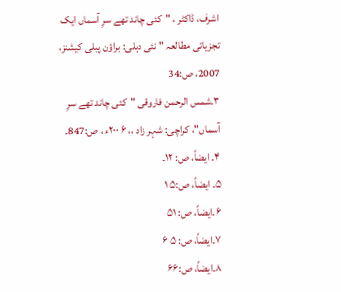اشرف، ڈاکٹر ، "کئی چاند تھے سرِ آسماں ایک تجزیاتی مطالعہ " نئی دہلی: براؤن پبلی کیشنز، 2007، ص:34
۳۔شمس الرحمن فاروقی "کئی چاند تھے سرِ آسماں"، کراچی: شہر زاد ،، ۶ ۲۰۰ء ، ص:847۔
۴۔ ایضاً، ص: ۱۲۔
۵۔ ایضاً، ص:۵ ۱
۶۔ایضاً، ص: ۵۱
۷۔ایضاً، ص: ۵ ۶
۸۔ایضاً، ص:۶۶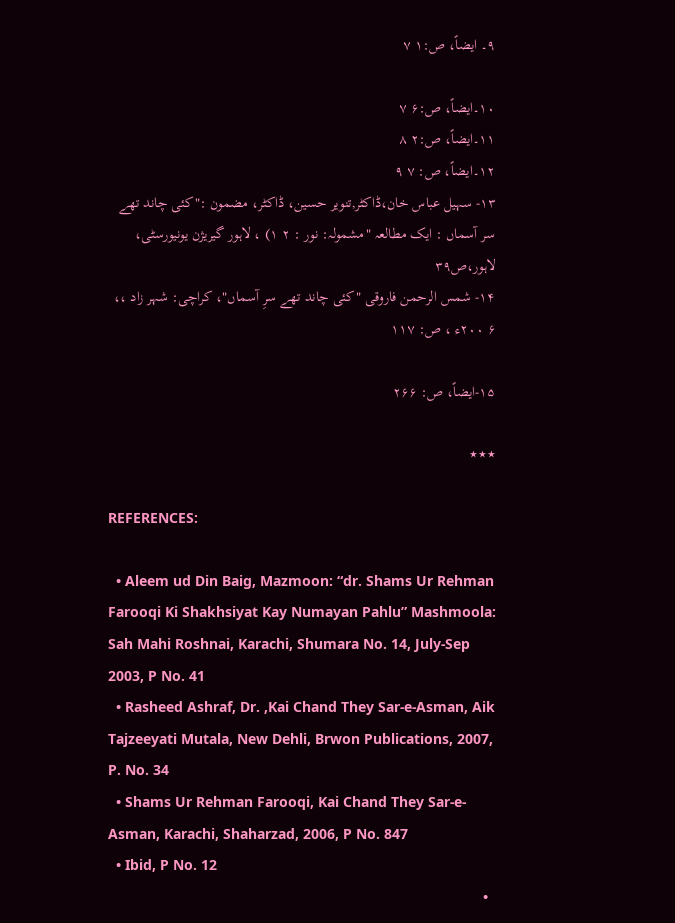۹۔ ایضاً، ص:۱ ۷

۱۰۔ایضاً، ص:۶ ۷
۱۱۔ایضاً، ص:۲ ۸
۱۲۔ایضاً، ص: ۷ ۹
۱۳- سہیل عباس خان،ڈاکٹر,تنویر حسین، ڈاکٹر، مضمون :"کئی چاند تھے سر آسماں : ایک مطالعہ "مشمولہ: نور : ۲ ۱) ، لاہور گیریژن یونیورسٹی، لاہور،ص۳۹
۱۴- شمس الرحمن فاروقی "کئی چاند تھے سرِ آسماں"، کراچی: شہر زاد ،، ۶ ۲۰۰ء ، ص: ۱۱۷

۱۵-ایضاً، ص: ۲۶۶

٭٭٭

REFERENCES:

  • Aleem ud Din Baig, Mazmoon: “dr. Shams Ur Rehman Farooqi Ki Shakhsiyat Kay Numayan Pahlu” Mashmoola: Sah Mahi Roshnai, Karachi, Shumara No. 14, July-Sep 2003, P No. 41
  • Rasheed Ashraf, Dr. ,Kai Chand They Sar-e-Asman, Aik Tajzeeyati Mutala, New Dehli, Brwon Publications, 2007, P. No. 34
  • Shams Ur Rehman Farooqi, Kai Chand They Sar-e-Asman, Karachi, Shaharzad, 2006, P No. 847
  • Ibid, P No. 12
  •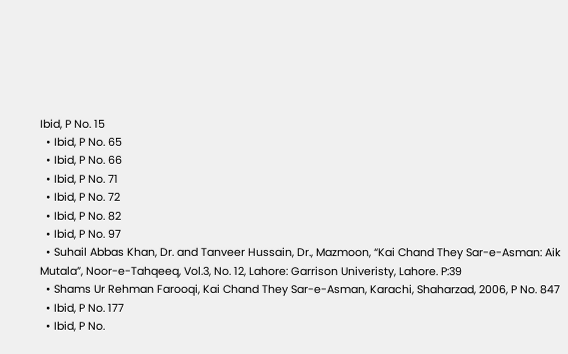Ibid, P No. 15
  • Ibid, P No. 65
  • Ibid, P No. 66
  • Ibid, P No. 71
  • Ibid, P No. 72
  • Ibid, P No. 82
  • Ibid, P No. 97
  • Suhail Abbas Khan, Dr. and Tanveer Hussain, Dr., Mazmoon, “Kai Chand They Sar-e-Asman: Aik Mutala”, Noor-e-Tahqeeq, Vol.3, No. 12, Lahore: Garrison Univeristy, Lahore. P:39
  • Shams Ur Rehman Farooqi, Kai Chand They Sar-e-Asman, Karachi, Shaharzad, 2006, P No. 847
  • Ibid, P No. 177
  • Ibid, P No.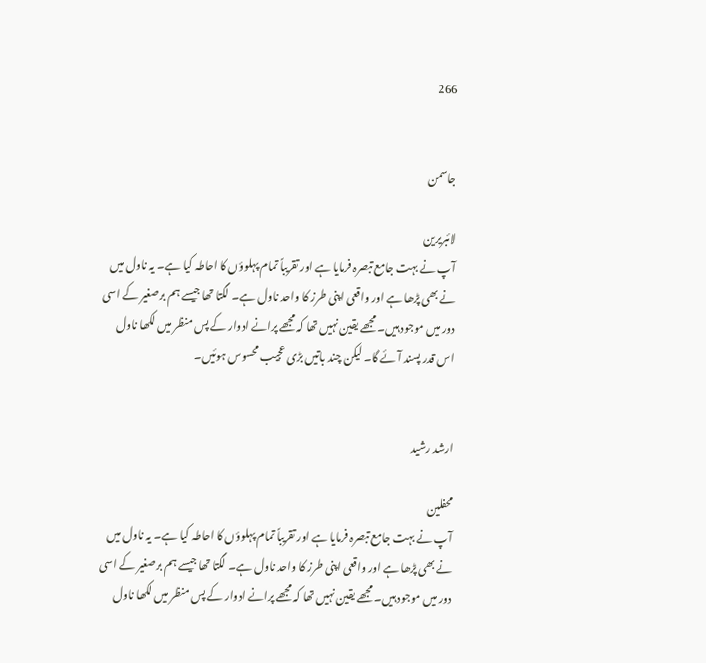266


جاسمن

لائبریرین
آپ نے بہت جامع تبصرہ فرمایا ہے اور تقریباً تمام پہلوؤں کا احاطہ کیا ہے۔ یہ ناول میں نے بھی پڑھا ہے اور واقعی اپنی طرز کا واحد ناول ہے۔ لگتا تھا جیسے ہم برصغیر کے اسی دور میں موجود ہیں۔ مجھے یقین نہیں تھا کہ مجھے پرانے ادوار کے پس منظر میں لکھا ناول اس قدر پسند آئے گا۔ لیکن چند باتیں بڑی عجیب محسوس ہوئیں۔


ارشد رشید

محفلین
آپ نے بہت جامع تبصرہ فرمایا ہے اور تقریباً تمام پہلوؤں کا احاطہ کیا ہے۔ یہ ناول میں نے بھی پڑھا ہے اور واقعی اپنی طرز کا واحد ناول ہے۔ لگتا تھا جیسے ہم برصغیر کے اسی دور میں موجود ہیں۔ مجھے یقین نہیں تھا کہ مجھے پرانے ادوار کے پس منظر میں لکھا ناول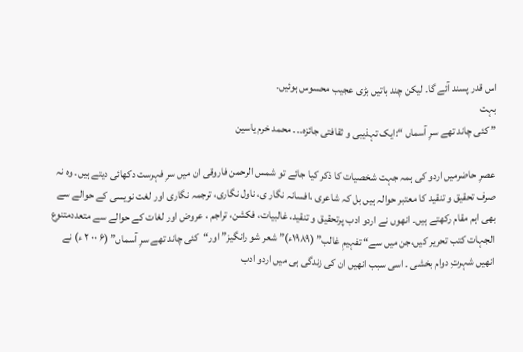اس قدر پسند آئے گا۔ لیکن چند باتیں بڑی عجیب محسوس ہوئیں۔
بہت
” کئی چاند تھے سرِ آسماں “:ایک تہذیبی و ثقافتی جائزہ۔۔۔ محمد خرم یاسین

عصرِ حاضرمیں اردو کی ہمہ جہت شخصیات کا ذکر کیا جائے تو شمس الرحمن فاروقی ان میں سرِ فہرست دکھائی دیتے ہیں۔ وہ نہ صرف تحقیق و تنقید کا معتبر حوالہ ہیں بل کہ شاعری ،افسانہ نگار ی، ناول نگاری، ترجمہ نگاری اور لغت نویسی کے حوالے سے بھی اہم مقام رکھتے ہیں۔ انھوں نے اردو ادب پرتحقیق و تنقید، غالبیات، فکشن، تراجم ، عروض اور لغات کے حوالے سے متعددمتنوع الجہات کتب تحریر کیں،جن میں سے“ تفہیمِ غالب” (۱۹۸۹ء)” شعر شو رانگیز” اور“کئی چاند تھے سرِ آسماں” (۶ ۰۰ ۲ ء) نے انھیں شہرتِ دوام بخشی ۔ اسی سبب انھیں ان کی زندگی ہی میں اردو ادب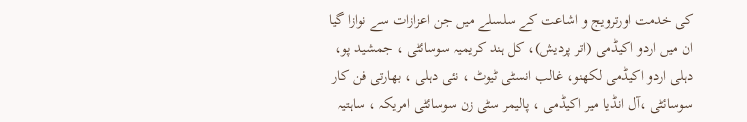کی خدمت اورترویج و اشاعت کے سلسلے میں جن اعزازات سے نوازا گیا ان میں اردو اکیڈمی (اتر پردیش)، کل ہند کریمیہ سوسائٹی ، جمشید پو، دہلی اردو اکیڈمی لکھنو، غالب انسٹی ٹیوٹ ، نئی دہلی ، بھارتی فن کار سوسائٹی ،آل انڈیا میر اکیڈمی ، پالیمر سٹی زن سوسائٹی امریکہ ، ساہتیہ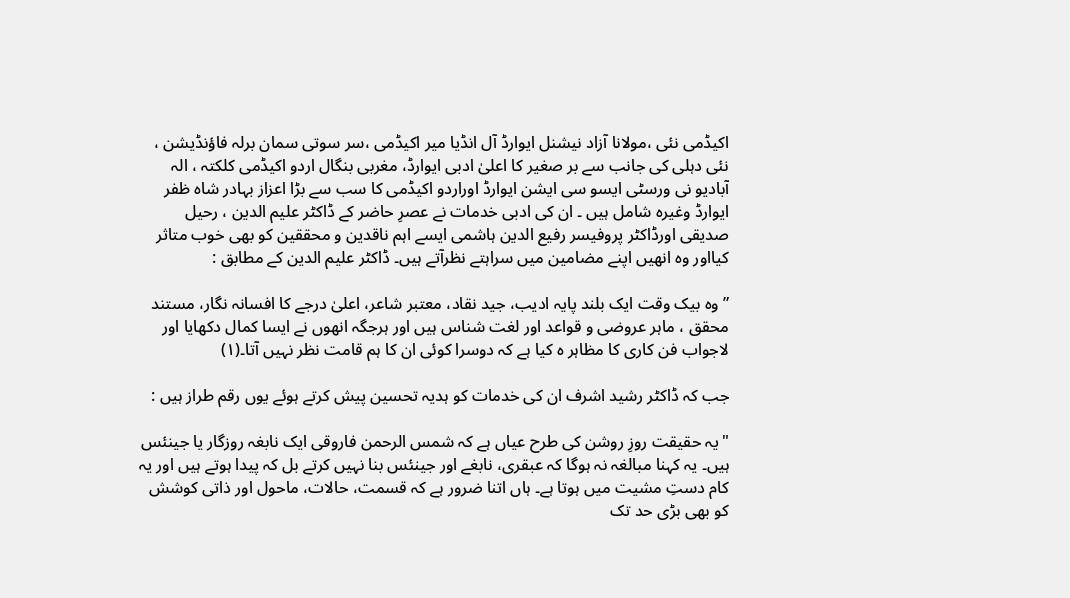اکیڈمی نئی ،مولانا آزاد نیشنل ایوارڈ آل انڈیا میر اکیڈمی ،سر سوتی سمان برلہ فاؤنڈیشن ، نئی دہلی کی جانب سے بر صغیر کا اعلیٰ ادبی ایوارڈ، مغربی بنگال اردو اکیڈمی کلکتہ ، الہ آبادیو نی ورسٹی ایسو سی ایشن ایوارڈ اوراردو اکیڈمی کا سب سے بڑا اعزاز بہادر شاہ ظفر ایوارڈ وغیرہ شامل ہیں ۔ ان کی ادبی خدمات نے عصرِ حاضر کے ڈاکٹر علیم الدین ، رحیل صدیقی اورڈاکٹر پروفیسر رفیع الدین ہاشمی ایسے اہم ناقدین و محققین کو بھی خوب متاثر کیااور وہ انھیں اپنے مضامین میں سراہتے نظرآتے ہیں۔ ڈاکٹر علیم الدین کے مطابق :

”وہ بیک وقت ایک بلند پایہ ادیب، جید نقاد، معتبر شاعر، اعلیٰ درجے کا افسانہ نگار، مستند محقق ، ماہر عروضی و قواعد اور لغت شناس ہیں اور ہرجگہ انھوں نے ایسا کمال دکھایا اور لاجواب فن کاری کا مظاہر ہ کیا ہے کہ دوسرا کوئی ان کا ہم قامت نظر نہیں آتا۔(۱)

جب کہ ڈاکٹر رشید اشرف ان کی خدمات کو ہدیہ تحسین پیش کرتے ہوئے یوں رقم طراز ہیں :

"یہ حقیقت روزِ روشن کی طرح عیاں ہے کہ شمس الرحمن فاروقی ایک نابغہ روزگار یا جینئس ہیں۔ یہ کہنا مبالغہ نہ ہوگا کہ عبقری، نابغے اور جینئس بنا نہیں کرتے بل کہ پیدا ہوتے ہیں اور یہ کام دستِ مشیت میں ہوتا ہے۔ ہاں اتنا ضرور ہے کہ قسمت، حالات، ماحول اور ذاتی کوشش کو بھی بڑی حد تک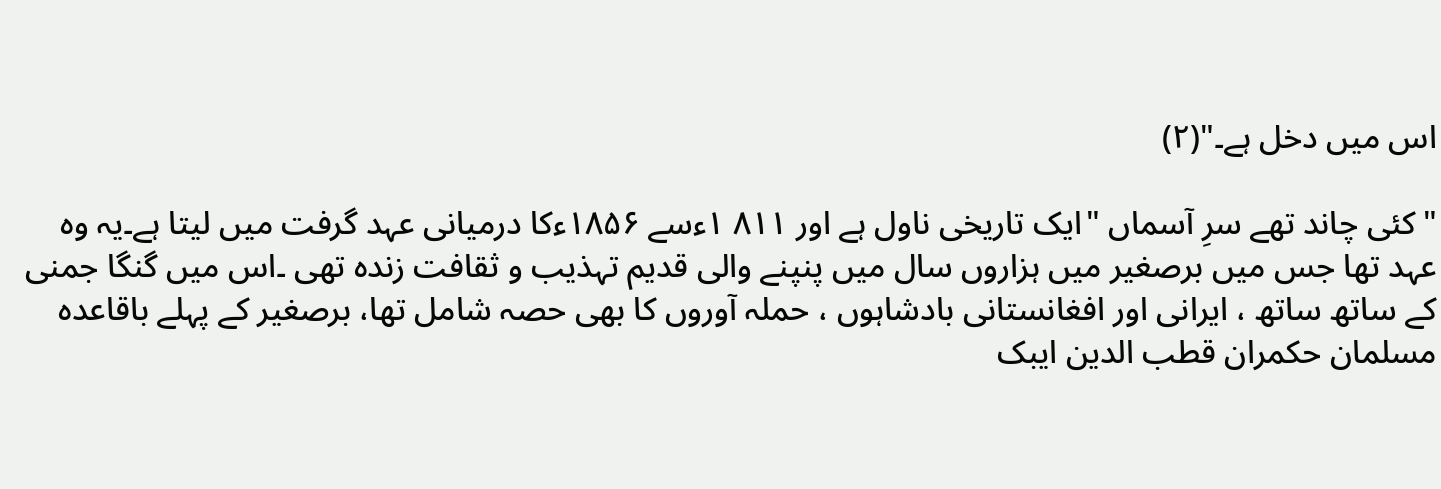اس میں دخل ہے۔"(۲)

"کئی چاند تھے سرِ آسماں "ایک تاریخی ناول ہے اور ۸۱۱ ۱ءسے ۱۸۵۶ءکا درمیانی عہد گرفت میں لیتا ہے۔یہ وہ عہد تھا جس میں برصغیر میں ہزاروں سال میں پنپنے والی قدیم تہذیب و ثقافت زندہ تھی ۔اس میں گنگا جمنی کے ساتھ ساتھ ، ایرانی اور افغانستانی بادشاہوں ، حملہ آوروں کا بھی حصہ شامل تھا، برصغیر کے پہلے باقاعدہ مسلمان حکمران قطب الدین ایبک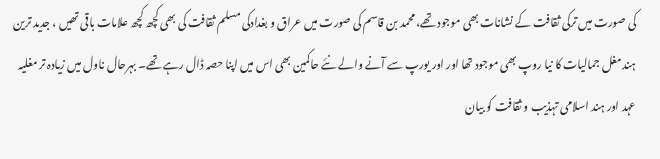کی صورت میں ترکی ثقافت کے نشانات بھی موجود تھے، محمد بن قاسم کی صورت میں عراق و بغدادکی مسلم ثقافت کی بھی کچھ کچھ علامات باقی تھیں ، جدید ترین ہند مغل جمالیات کا نیا روپ بھی موجود تھا اور اور یورپ سے آنے والے نئے حاکمین بھی اس میں اپنا حصہ ڈال رہے تھے۔ بہرحال ناول میں زیادہ تر مغلیہ عہد اور ہند اسلامی تہذیب و ثقافت کو بیان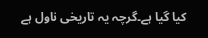کیا گیا ہے۔گرچہ یہ تاریخی ناول ہے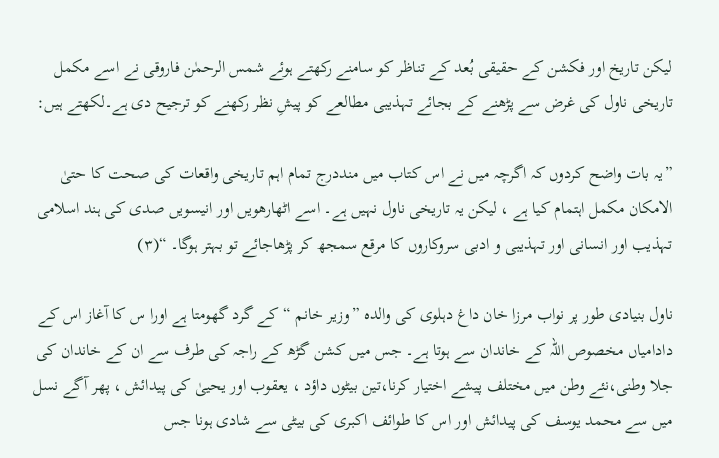لیکن تاریخ اور فکشن کے حقیقی بُعد کے تناظر کو سامنے رکھتے ہوئے شمس الرحمٰن فاروقی نے اسے مکمل تاریخی ناول کی غرض سے پڑھنے کے بجائے تہذیبی مطالعے کو پیشِ نظر رکھنے کو ترجیح دی ہے۔لکھتے ہیں:

”یہ بات واضح کردوں کہ اگرچہ میں نے اس کتاب میں منددرج تمام اہم تاریخی واقعات کی صحت کا حتیٰ الامکان مکمل اہتمام کیا ہے ، لیکن یہ تاریخی ناول نہیں ہے۔ اسے اٹھارھویں اور انیسویں صدی کی ہند اسلامی تہذیب اور انسانی اور تہذیبی و ادبی سروکاروں کا مرقع سمجھ کر پڑھاجائے تو بہتر ہوگا۔ “(۳)

ناول بنیادی طور پر نواب مرزا خان داغ دہلوی کی والدہ ”وزیر خانم “کے گرد گھومتا ہے اورا س کا آغاز اس کے دادامیاں مخصوص اللہ کے خاندان سے ہوتا ہے۔ جس میں کشن گڑھ کے راجہ کی طرف سے ان کے خاندان کی جلا وطنی،نئے وطن میں مختلف پیشے اختیار کرنا،تین بیٹوں داؤد ، یعقوب اور یحییٰ کی پیدائش ، پھر آگے نسل میں سے محمد یوسف کی پیدائش اور اس کا طوائف اکبری کی بیٹی سے شادی ہونا جس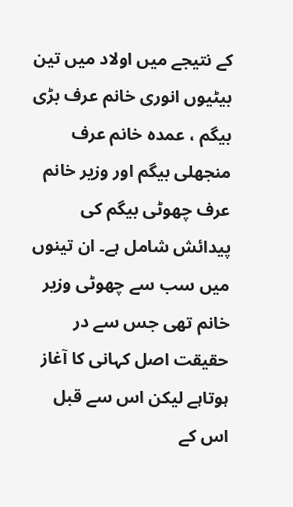کے نتیجے میں اولاد میں تین بیٹیوں انوری خانم عرف بڑی بیگم ، عمدہ خانم عرف منجھلی بیگم اور وزیر خانم عرف چھوٹی بیگم کی پیدائش شامل ہے۔ ان تینوں میں سب سے چھوٹی وزیر خانم تھی جس سے در حقیقت اصل کہانی کا آغاز ہوتاہے لیکن اس سے قبل اس کے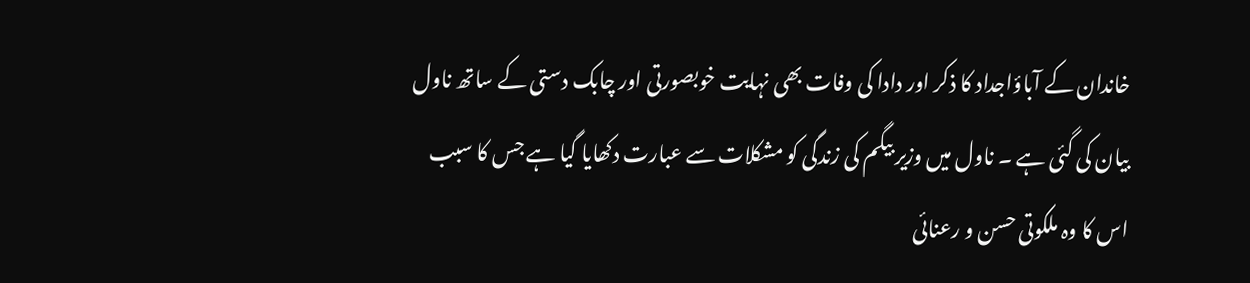خاندان کے آباؤاجداد کا ذکر اور دادا کی وفات بھی نہایت خوبصورتی اور چابک دستی کے ساتھ ناول بیان کی گئی ہے ۔ ناول میں وزیر بیگم کی زندگی کو مشکلات سے عبارت دکھایا گیا ہے جس کا سبب اس کا وہ ملکوتی حسن و رعنائی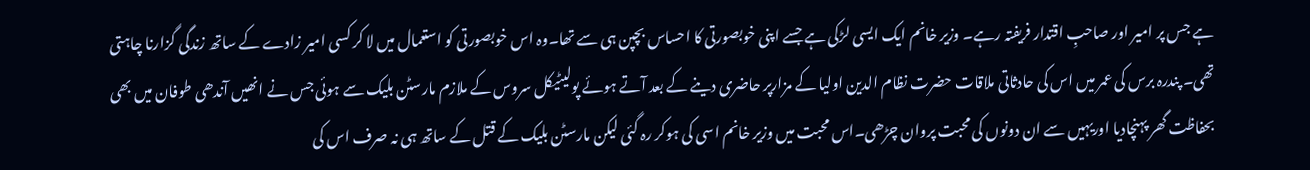ہے جس پر امیر اور صاحبِ اقتدار فریفتہ رہے۔ وزیر خانم ایک ایسی لڑکی ہے جسے اپنی خوبصورتی کا احساس بچپن ہی سے تھا۔وہ اس خوبصورتی کو استعمال میں لا کر کسی امیر زادے کے ساتھ زندگی گزارنا چاہتی تھی۔ پندرہ برس کی عمر میں اس کی حادثاتی ملاقات حضرت نظام الدین اولیا کے مزارپر حاضری دینے کے بعد آتے ہوئے پولیٹیکل سروس کے ملازم مارسٹن بلیک سے ہوئی جس نے انھیں آندھی طوفان میں بھی بحفاظت گھر پہنچادیا اوریہیں سے ان دونوں کی محبت پروان چڑھی۔اس محبت میں وزیر خانم اسی کی ہوکر رہ گئی لیکن مارسٹن بلیک کے قتل کے ساتھ ہی نہ صرف اس کی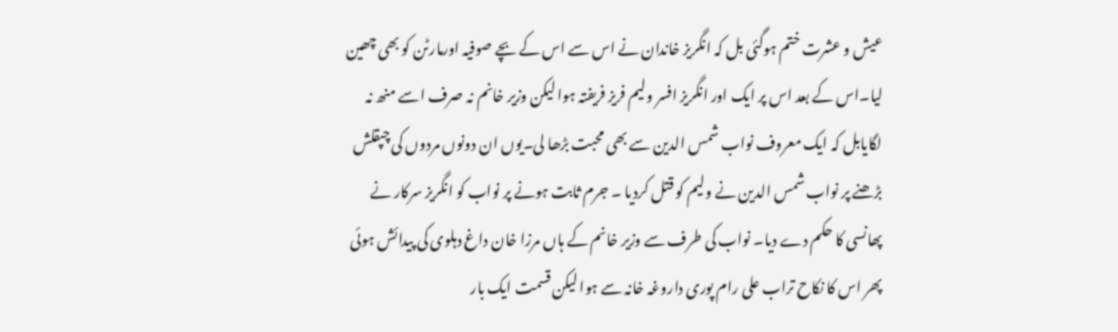عیش و عشرت ختم ہوگئی بل کہ انگریز خاندان نے اس سے اس کے بچے صوفیہ اورمارٹن کو بھی چھین لیا۔اس کے بعد اس پر ایک اور انگریز افسر ولیم فریز فریفتہ ہوا لیکن وزیر خانم نہ صرف اسے منھ نہ لگایابل کہ ایک معروف نواب شمس الدین سے بھی محبت بڑھا لی۔یوں ان دونوں مردوں کی چپقلش بڑھنے پر نواب شمس الدین نے ولیم کو قتل کردیا ۔ جرم ثابت ہونے پر نواب کو انگریز سرکار نے پھانسی کا حکم دے دیا۔ نواب کی طرف سے وزیر خانم کے ہاں مرزا خان داغ دہلوی کی پیدائش ہوئی پھر اس کا نکاح تراب علی رام پوری داروغہ خانہ سے ہوا لیکن قسمت ایک بار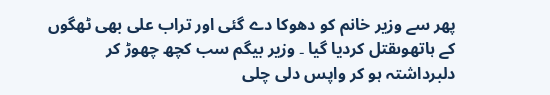پھر سے وزیر خانم کو دھوکا دے گئی اور تراب علی بھی ٹھگوں کے ہاتھوںقتل کردیا گیا ۔ وزیر بیگم سب کچھ چھوڑ کر دلبرداشتہ ہو کر واپس دلی چلی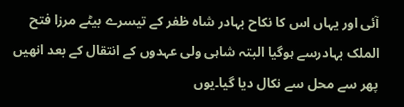آئی اور یہاں اس کا نکاح بہادر شاہ ظفر کے تیسرے بیٹے مرزا فتح الملک بہادرسے ہوگیا البتہ شاہی ولی عہدوں کے انتقال کے بعد انھیں پھر سے محل سے نکال دیا گیا۔یوں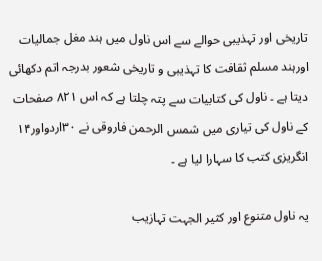تاریخی اور تہذیبی حوالے سے اس ناول میں ہند مغل جمالیات اورہند مسلم ثقافت کا تہذیبی و تاریخی شعور بدرجہ اتم دکھائی دیتا ہے ۔ ناول کی کتابیات سے پتہ چلتا ہے کہ اس ۸۲۱ صفحات کے ناول کی تیاری میں شمس الرحمن فاروقی نے ۳۰اردواور۱۴ انگریزی کتب کا سہارا لیا ہے ۔

یہ ناول متنوع اور کثیر الجہت تہازیب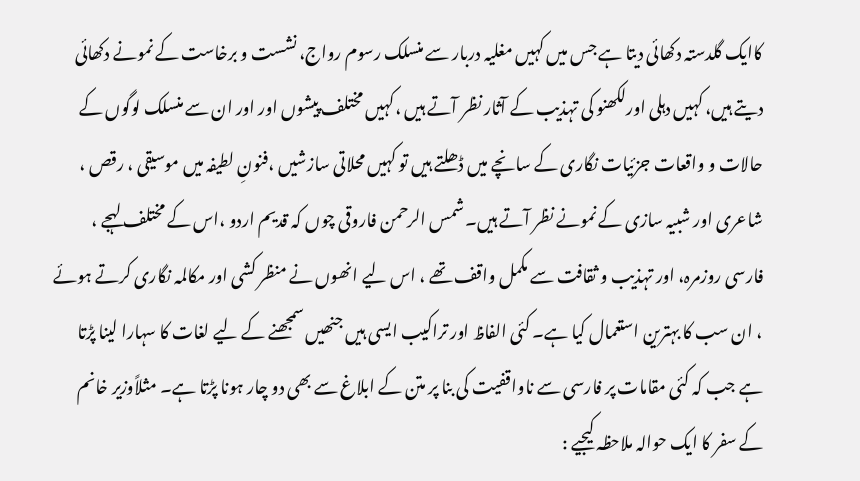کاایک گلدستہ دکھائی دیتا ہے جس میں کہیں مغلیہ دربار سے منسلک رسوم رواج، نشست و برخاست کے نمونے دکھائی دیتے ہیں، کہیں دہلی اورلکھنو کی تہذیب کے آثار نظر آتے ہیں ،کہیں مختلف پیشوں اور اور ان سے منسلک لوگوں کے حالات و واقعات جزئیات نگاری کے سانچے میں ڈھلتے ہیں تو کہیں محلاتی سازشیں ،فنونِ لطیفہ میں موسیقی ، رقص ، شاعری اور شبیہ سازی کے نمونے نظر آتے ہیں۔شمس الرحمن فاروقی چوں کہ قدیم اردو ،اس کے مختلف لہجے ، فارسی روزمرہ، اور تہذیب و ثقافت سے مکمل واقف تھے ، اس لیے انھوں نے منظر کشی اور مکالمہ نگاری کرتے ہوئے ، ان سب کا بہترین استعمال کیا ہے۔ کئی الفاظ اور تراکیب ایسی ہیں جنھیں سمجھنے کے لیے لغات کا سہارا لینا پڑتا ہے جب کہ کئی مقامات پر فارسی سے ناواقفیت کی بنا پر متن کے ابلاغ سے بھی دو چار ہونا پڑتا ہے۔ مثلاًوزیر خانم کے سفر کا ایک حوالہ ملاحظہ کیجیے :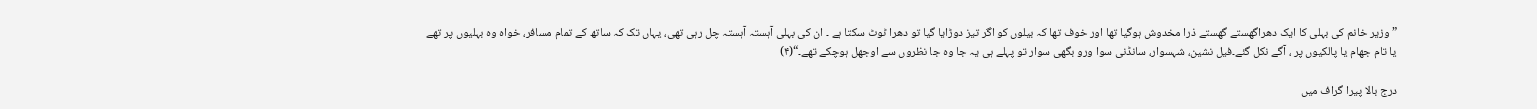”وزیر خانم کی بہلی کا ایک دھراگھستے گھستے ذرا مخدوش ہوگیا تھا اور خوف تھا کہ بیلوں کو اگر تیز دوڑایا گیا تو دھرا ٹوٹ سکتا ہے ۔ ان کی بہلی آہستہ آہستہ چل رہی تھی، یہاں تک کہ ساتھ کے تمام مسافر، خواہ وہ بہلیوں پر تھے یا تام جھام یا پالکیوں پر ، آگے نکل گئے۔فیل نشین، شہسوار، سانڈنی سوا ورو بگھی سوار تو پہلے ہی یہ جا وہ جا نظروں سے اوجھل ہوچکے تھے۔“(۴)

درج بالا پیرا گراف میں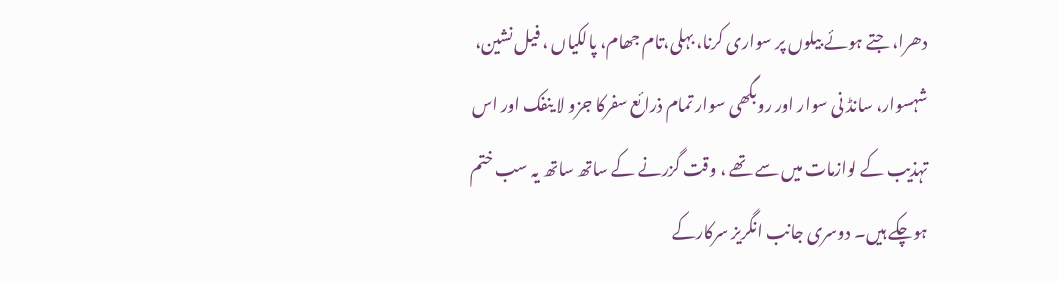دھرا، جتے ہوئے بیلوں پر سواری کرنا، بہلی،تام جھام، پالکیاں ، فیل نشین، شہسوار، سانڈ نی سوار اور روبگھی سوار تمام ذرائع سفرکا جزو لا ینفک اور اس تہذیب کے لوازمات میں سے تھے ، وقت گزرنے کے ساتھ ساتھ یہ سب ختم ہوچکے ہیں۔ دوسری جانب انگریز سرکارکے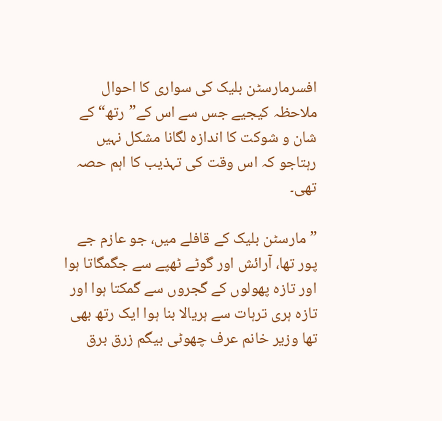افسرمارسٹن بلیک کی سواری کا احوال ملاحظہ کیجیے جس سے اس کے”رتھ“ کے شان و شوکت کا اندازہ لگانا مشکل نہیں رہتاجو کہ اس وقت کی تہذیب کا اہم حصہ تھی۔

”مارسٹن بلیک کے قافلے میں، جو عازم جے پور تھا، آرائش اور گوٹے ٹھپے سے جگمگاتا ہوا اور تازہ پھولوں کے گجروں سے گمکتا ہوا اور تازہ ہری ترہات سے ہریالا بنا ہوا ایک رتھ بھی تھا وزیر خانم عرف چھوٹی بیگم زرق برق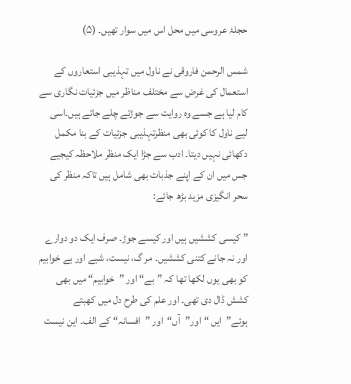حجلۂ عروسی میں محل اس میں سوار تھیں۔ (۵)

شمس الرحمن فاروقی نے ناول میں تہذیبی استعاروں کے استعمال کی غرض سے مختلف مناظر میں جزئیات نگاری سے کام لیا ہے جسے وہ روایت سے جوڑتے چلے جاتے ہیں۔اسی لیے ناول کا کوئی بھی منظرتہذیبی جزئیات کے بنا مکمل دکھائی نہیں دیتا۔ ادب سے جڑا ایک منظر ملاحظہ کیجیے جس میں ان کے اپنے جذبات بھی شامل ہیں تاکہ منظر کی سحر انگیزی مزید بڑھ جائے:

” کیسی کششیں ہیں اور کیسے جوڑ۔ صرف ایک دو دوارے اور نہ جانے کتنی کششیں۔ مر گ، نیست، شبے اور بے خوابیم کو بھی یوں لکھا تھا کہ ”بے“ اور ”خوابیم“ میں بھی کشش ڈال دی تھی۔ اور علم کی طرح دل میں کھبتے ہوئے”ایں “ اور”آں“اور ”افسانہ“ کے الف۔ این نیست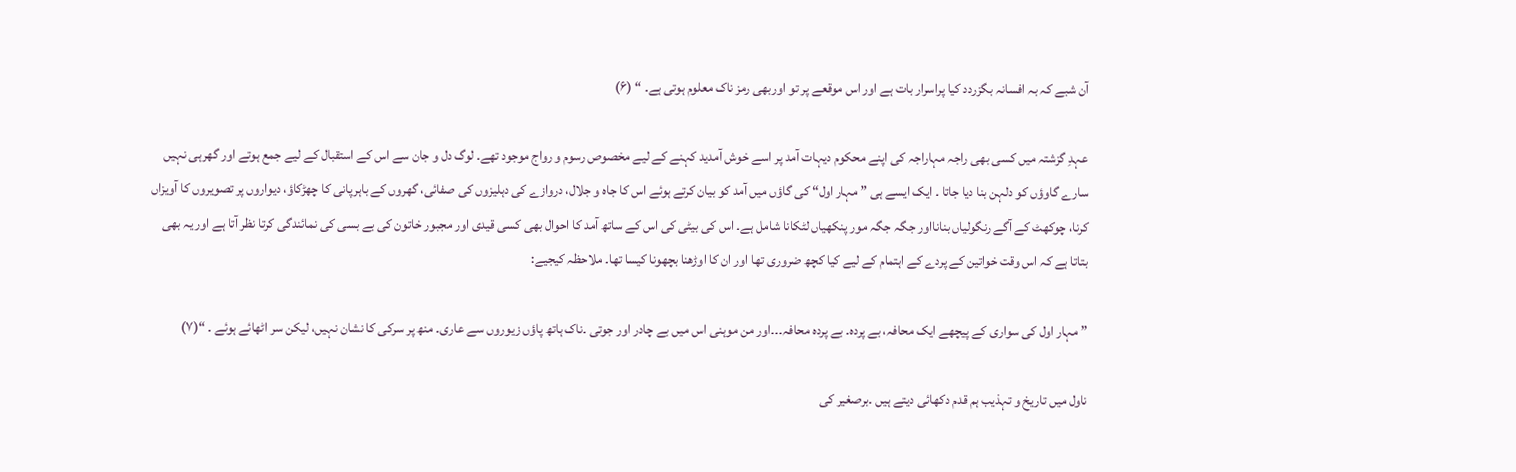آن شبے کہ بہ افسانہ بگزردد کیا پراسرار بات ہے اور اس موقعے پر تو اوربھی رمز ناک معلوم ہوتی ہے۔ “ (۶)

عہدِ گزشتہ میں کسی بھی راجہ مہاراجہ کی اپنے محکوم دیہات آمد پر اسے خوش آمدید کہنے کے لیے مخصوص رسوم و رواج موجود تھے۔ لوگ دل و جان سے اس کے استقبال کے لیے جمع ہوتے اور گھرہی نہیں سارے گاوؤں کو دلہن بنا دیا جاتا ۔ ایک ایسے ہی ”مہار اول“ کی گاؤں میں آمد کو بیان کرتے ہوئے اس کا جاہ و جلال، دروازے کی دہلیزوں کی صفائی، گھروں کے باہرپانی کا چھڑکاؤ، دیواروں پر تصویروں کا آویزاں کرنا، چوکھٹ کے آگے رنگولیاں بنانااور جگہ جگہ مور پنکھیاں لٹکانا شامل ہے۔ اس کی بیٹی کی اس کے ساتھ آمد کا احوال بھی کسی قیدی اور مجبور خاتون کی بے بسی کی نمائندگی کرتا نظر آتا ہے اور یہ بھی بتاتا ہے کہ اس وقت خواتین کے پردے کے اہتمام کے لیے کیا کچھ ضروری تھا اور ان کا اوڑھنا بچھونا کیسا تھا۔ ملاحظہ کیجیے:

”مہار اول کی سواری کے پیچھے ایک محافہ، بے پردہ۔ بے پردہ محافہ۔۔۔اور من موہنی اس میں بے چادر اور جوتی ۔ناک ہاتھ پاؤں زیوروں سے عاری۔ منھ پر سرکی کا نشان نہیں، لیکن سر اٹھائے ہوئے ۔ “(۷)

ناول میں تاریخ و تہذیب ہم قدم دکھائی دیتے ہیں ۔برصغیر کی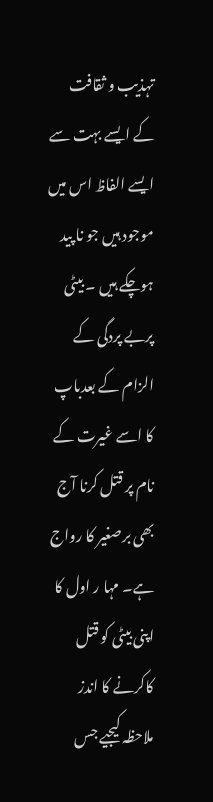تہذیب و ثقافت کے ایسے بہت سے ایسے الفاظ اس میں موجود ہیں جو نا پید ہوچکے ہیں ۔ بیٹی پربے پردگی کے الزام کے بعدباپ کا اسے غیرت کے نام پر قتل کرنا آج بھی برصغیر کا رواج ہے۔ مہا ر اول کا اپنی بیٹی کو قتل کاکرنے کا اندز ملاحظہ کیجیے جس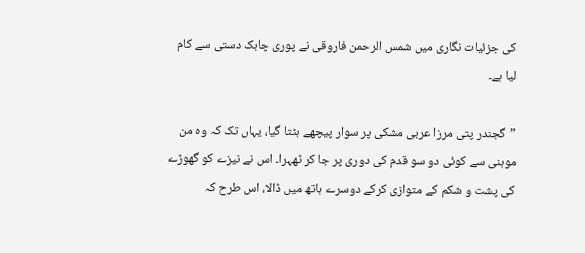کی جزئیات نگاری میں شمس الرحمن فاروقی نے پوری چابک دستی سے کام لیا ہے۔

”گجندر پتی مرزا عربی مشکی پر سوار پیچھے ہٹتا گیا، یہاں تک کہ وہ من موہنی سے کوئی دو سو قدم کی دوری پر جا کر ٹھہرا۔ اس نے نیزے کو گھوڑے کی پشت و شکم کے متوازی کرکے دوسرے ہاتھ میں ڈالا، اس طرح کہ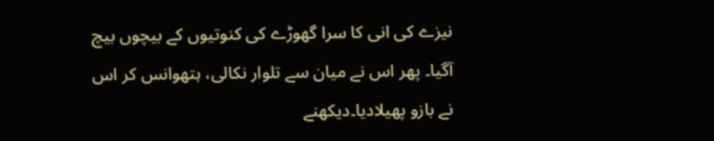نیزے کی انی کا سرا گھوڑے کی کنوتیوں کے بیچوں بیچ آگیا۔ پھر اس نے میان سے تلوار نکالی، ہتھوانس کر اس نے بازو پھیلادیا۔دیکھنے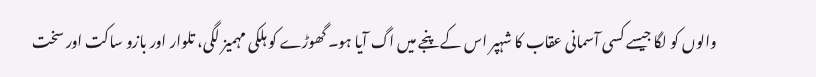والوں کو لگا جیسے کسی آسمانی عقاب کا شہپر اس کے پنجے میں اگ آیا ہو۔ گھوڑے کو ہلکی مہمیز لگی، تلوار اور بازو ساکت اور سخت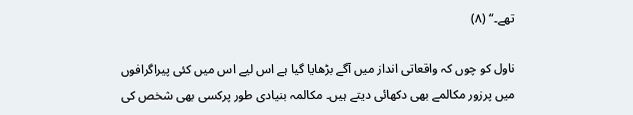تھے۔“ (۸)

ناول کو چوں کہ واقعاتی انداز میں آگے بڑھایا گیا ہے اس لیے اس میں کئی پیراگرافوں میں پرزور مکالمے بھی دکھائی دیتے ہیں۔ مکالمہ بنیادی طور پرکسی بھی شخص کی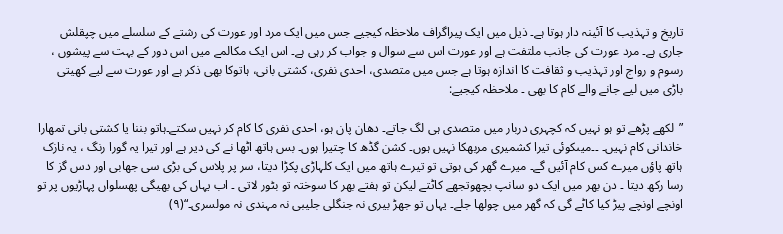تاریخ و تہذیب کا آئینہ دار ہوتا ہے۔ ذیل میں ایک پیراگراف ملاحظہ کیجیے جس میں ایک مرد اور عورت کی رشتے کے سلسلے میں چپقلش جاری ہے۔ مرد عورت کی جانب ملتفت ہے اور عورت اس سے سوال و جواب کر رہی ہے۔ اس ایک مکالمے میں اس دور کے بہت سے پیشوں ، رسوم و رواج اور تہذیب و ثقافت کا اندازہ ہوتا ہے جس میں متصدی، احدی نفری، کشتی بانی، ہاتوکا بھی ذکر ہے اور عورت سے لیے کھیتی باڑی میں لیے جانے والے کام کا بھی ۔ ملاحظہ کیجیے:

”لکھے پڑھے تو ہو نہیں کہ کچہری دربار میں متصدی ہی لگ جاتے۔ دھان پان ہو، احدی نفری کا کام کر نہیں سکتے۔ہاتو بننا یا کشتی بانی تمھارا خاندانی کام نہیں۔ ۔۔میںکوئی تیرا کشمیری مربھکا نہیں ہوں۔ کشن گڈھ کا چتیرا ہوں۔ بس ہاتھ اٹھا نے کی دیر ہے اور تیرا یہ گورا رنگ ، یہ نازک ہاتھ پاؤں میرے کس کام آئیں گے۔ میرے گھر کی ہوتی تو تیرے ہاتھ میں ایک کلہاڑی پکڑا دیتا، سر پر پلاس کی بڑی سی جھابی اور دس گز کا رسا رکھ دیتا ۔ دن بھر میں ایک دو سانپ بچھوتجھے کاٹتے لیکن تو ہفتے بھر کا سوختہ تو بٹور لاتی ۔ اب یہاں کی بھیگی پھسلواں پہاڑیوں پر تو اونچے اونچے پیڑ کیا کاٹے گی کہ گھر میں چولھا جلے۔ یہاں تو جھڑ بیری نہ جنگلی جلیبی نہ مہندی نہ مولسری۔“(۹)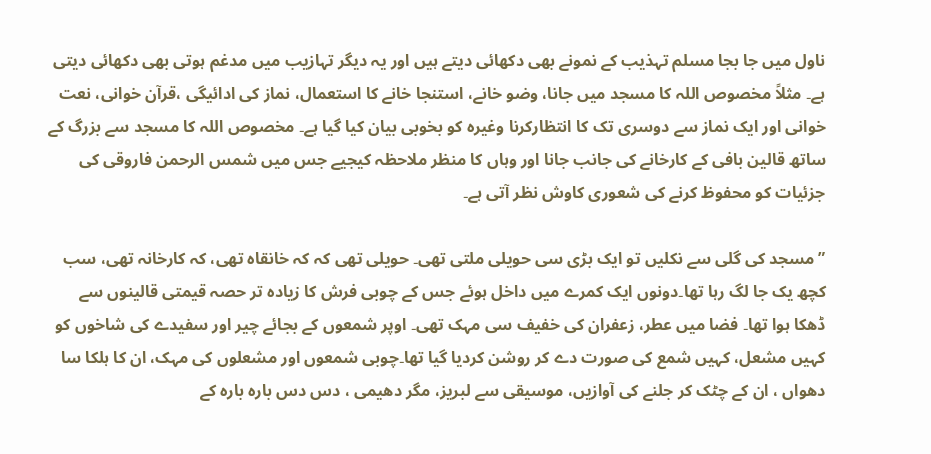ناول میں جا بجا مسلم تہذیب کے نمونے بھی دکھائی دیتے ہیں اور یہ دیگر تہازیب میں مدغم ہوتی بھی دکھائی دیتی ہے۔ مثلاً مخصوص اللہ کا مسجد میں جانا، وضو خانے، استنجا خانے کا استعمال، نماز کی ادائیگی ،قرآن خوانی، نعت خوانی اور ایک نماز سے دوسری تک کا انتظارکرنا وغیرہ کو بخوبی بیان کیا گیا ہے۔ مخصوص اللہ کا مسجد سے بزرگ کے ساتھ قالین بافی کے کارخانے کی جانب جانا اور وہاں کا منظر ملاحظہ کیجیے جس میں شمس الرحمن فاروقی کی جزئیات کو محفوظ کرنے کی شعوری کاوش نظر آتی ہے۔

”مسجد کی گلی سے نکلیں تو ایک بڑی سی حویلی ملتی تھی۔ حویلی تھی کہ کہ خانقاہ تھی، کہ کارخانہ تھی، سب کچھ یک جا لگ رہا تھا۔دونوں ایک کمرے میں داخل ہوئے جس کے چوبی فرش کا زیادہ تر حصہ قیمتی قالینوں سے ڈھکا ہوا تھا۔ فضا میں عطر، زعفران کی خفیف سی مہک تھی۔ اوپر شمعوں کے بجائے چیر اور سفیدے کی شاخوں کو کہیں مشعل، کہیں شمع کی صورت دے کر روشن کردیا گیا تھا۔چوبی شمعوں اور مشعلوں کی مہک، ان کا ہلکا سا دھواں ، ان کے چٹک کر جلنے کی آوازیں، موسیقی سے لبریز، مگر دھیمی ، دس دس بارہ بارہ کے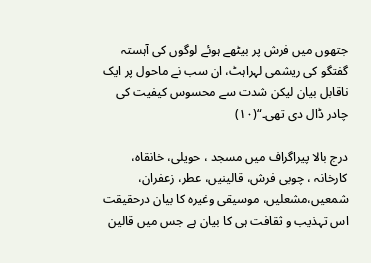جتھوں میں فرش پر بیٹھے ہوئے لوگوں کی آہستہ گفتگو کی ریشمی لہراہٹ، ان سب نے ماحول پر ایک ناقابل بیان لیکن شدت سے محسوس کیفیت کی چادر ڈال دی تھی۔“(۱۰)

درج بالا پیراگراف میں مسجد ، حویلی، خانقاہ، کارخانہ ، چوبی فرش، قالینیں، عطر، زعفران، شمعیں،مشعلیں، موسیقی وغیرہ کا بیان درحقیقت اس تہذیب و ثقافت ہی کا بیان ہے جس میں قالین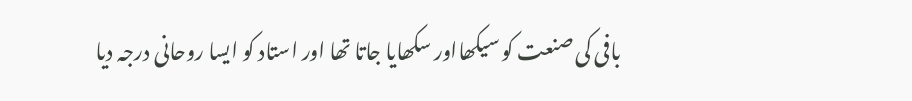بافی کی صنعت کو سیکھااور سکھایا جاتا تھا اور استاد کو ایسا روحانی درجہ دیا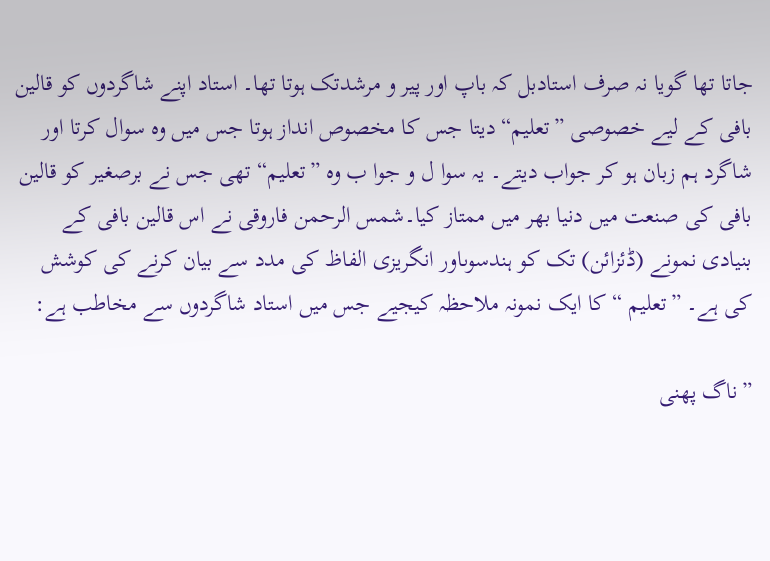جاتا تھا گویا نہ صرف استادبل کہ باپ اور پیر و مرشدتک ہوتا تھا۔ استاد اپنے شاگردوں کو قالین بافی کے لیے خصوصی ”تعلیم“ دیتا جس کا مخصوص انداز ہوتا جس میں وہ سوال کرتا اور شاگرد ہم زبان ہو کر جواب دیتے۔ یہ سوا ل و جوا ب وہ ”تعلیم“ تھی جس نے برصغیر کو قالین بافی کی صنعت میں دنیا بھر میں ممتاز کیا۔شمس الرحمن فاروقی نے اس قالین بافی کے بنیادی نمونے (ڈئزائن) تک کو ہندسوںاور انگریزی الفاظ کی مدد سے بیان کرنے کی کوشش کی ہے۔ ”تعلیم “ کا ایک نمونہ ملاحظہ کیجیے جس میں استاد شاگردوں سے مخاطب ہے:

”ناگ پھنی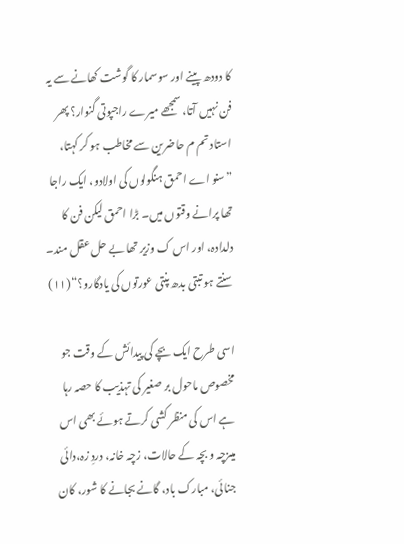کا دودھ پینے اور سوسمار کا گوشت کھانے سے یہ فن نہیں آتا، سمجھے میرے راجپوتی گنوار؟ پھر استاد تم م حاضرین سے مخاطب ہو کر کہتا، ”سنو اے احمق ہنگولوں کی اولادو، ایک راجا تھا پرانے وقتوں میں۔ بڑا احمق لیکن فن کا دلدادہ، اور اس ک وزیر تھا بے حل عقل مند۔ سنتے ہو تبتی بدھ پنتی عورتوں کی یادگارو؟“(۱۱)

اسی طرح ایک بچے کی پیدائش کے وقت جو مخصوص ماحول بر صغیر کی تہذیب کا حصہ رہا ہے اس کی منظر کشی کرتے ہوئے بھی اس میںزچہ و بچہ کے حالات، زچہ خانہ، دردِ زہ،دائی جنائی، مبارک باد، گانے بجانے کا شور، کان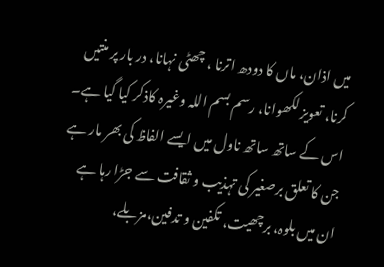میں اذان، ماں کا دودھ اترنا ، چھٹی نہانا، در بار پر منتیں کرنا، تعویز لکھوانا، رسم بسم اللہ وغیرہ کاذکر کیا گیا ہے۔ اس کے ساتھ ساتھ ناول میں ایسے الفاظ کی بھر مار ہے جن کا تعلق برصغیر کی تہذیب و ثقافت سے جڑا رہا ہے ان میں بلوہ، برچھیت، تکفین و تدفین،مزبلے،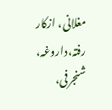مغلانی، ازکار رفتہ،داروغہ، شنجرفی،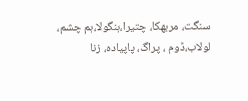سنگت، مربھکا، چتیرا،ہنگولا،ہم چشم، لولاب،ڈوم ، پراگ، پاپیادہ، زنا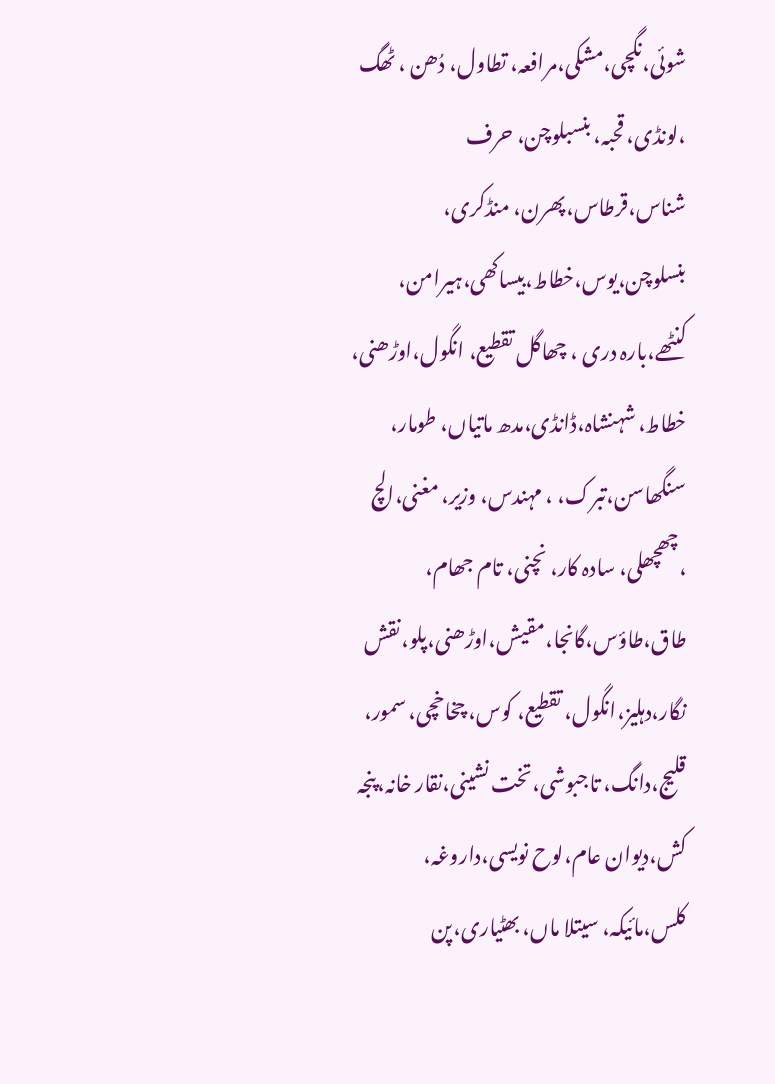شوئی،نگچی،مشکی،مرافعہ، تطاول، دُھن ، ٹھگ ،لونڈی، قحبہ، بنسبلوچن، حرف شناس،قرطاس،پھرن، منڈکری، بنسلوچن،یوس،خطاط،بیساکھی،ہیرامن، کنٹھے،بارہ دری ، چھاگل تقطیع، انگول،اوڑھنی، خطاط، شہنشاہ،ڈانڈی،مدھ ماتیاں، طومار، سنگھاسن،تبرک، ، مہندس، وزیر، مغنی،الچ ،چھچھلی، سادہ کار، نچنی، تام جھام، طاق،طاؤس،گانجا،مقیش،اوڑھنی،پلو،نقش نگار،دہلیز،انگول، تقطیع، کوس، چخاخچی، سمور، قلیج،دانگ، تاجبوشی،تخت نشینی،نقار خانہ،پنجہ کش،دیوان عام،لوح نویسی،داروغہ، کلس،مائیکہ، سیتلا ماں، بھٹیاری،پن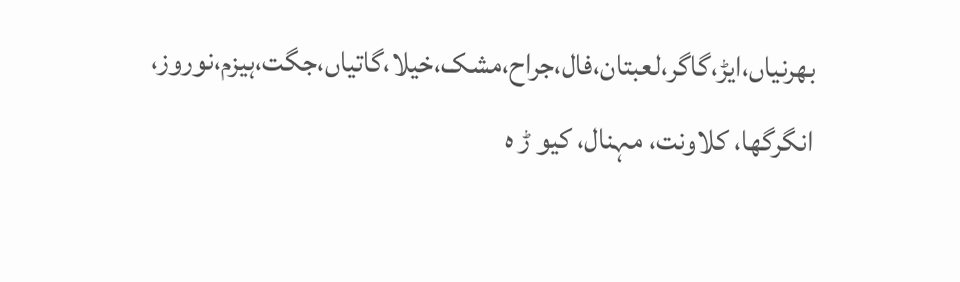بھرنیاں،ایڑ،گاگر،لعبتان،فال،جراح،مشک،خیلا،گاتیاں،جگت،ہیزم،نوروز، انگرگھا، کلاونت، مہنال، کیو ڑ ہ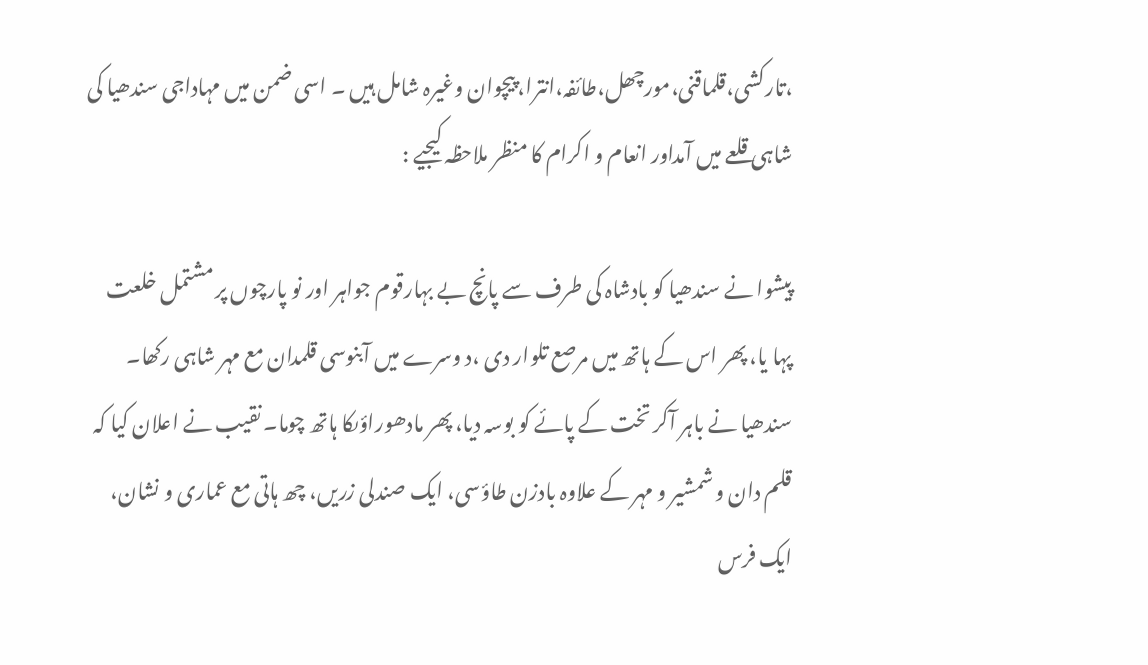،تارکشی،قلماقنی،مورچھل،طائفہ،انترا، پیچوان وغیرہ شامل ہیں ۔ اسی ضمن میں مہاداجی سندھیا کی شاہی قلعے میں آمداور انعام و اکرام کا منظر ملاحظہ کیجیے :

پیشوا نے سندھیا کو بادشاہ کی طرف سے پانچ بے بہارقوم جواہر اور نو پارچوں پر مشتمل خلعت پہا یا، پھر اس کے ہاتھ میں مرصع تلوار دی ،د وسرے میں آبنوسی قلمدان مع مہر شاہی رکھا۔ سندھیا نے باہر آکر تخت کے پائے کو بوسہ دیا، پھر مادھوراؤںکا ہاتھ چوما۔ نقیب نے اعلان کیا کہ قلم دان و شمشیر و مہر کے علاوہ بادزن طاؤسی، ایک صندلی زریں، چھ ہاتی مع عماری و نشان، ایک فرس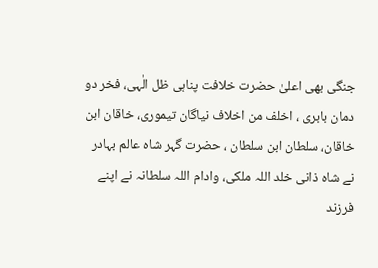جنگی بھی اعلیٰ حضرت خلافت پناہی ظل الٰہی، فخر دو دمان بابری ، اخلف من اخلاف نیاگان تیموری، خاقان ابن خاقان، سلطان ابن سلطان ، حضرت گہر شاہ عالم بہادر نے شاہ ذانی خلد اللہ ملکی، وادام اللہ سلطانہ نے اپنے فرزند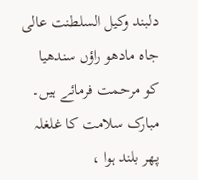دلبند وکیل السلطنت عالی جاہ مادھو راؤں سندھیا کو مرحمت فرمائے ہیں۔ مبارک سلامت کا غلغلہ پھر بلند ہوا ،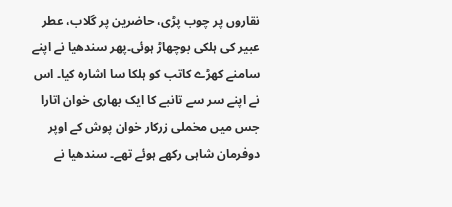نقاروں پر چوب پڑی، حاضرین پر گلاب، عطر عبیر کی ہلکی بوچھاڑ ہوئی۔پھر سندھیا نے اپنے سامنے کھڑے کاتب کو ہلکا سا اشارہ کیا۔ اس نے اپنے سر سے تانبے کا ایک بھاری خوان اتارا جس میں مخملی زرکار خوان پوش کے اوپر دوفرمان شاہی رکھے ہوئے تھے۔ سندھیا نے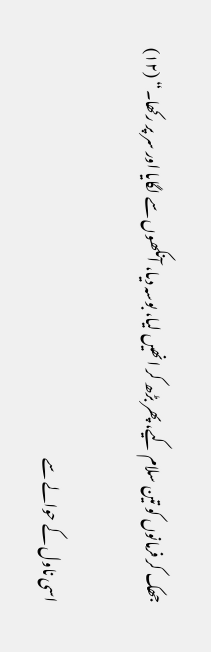جھک کر فرمانوں کو تین سلام کیے، پھر بڑھ کر انھیں لیا، بوسہ دیا، آنکھوں سے لگایا اور سر پر رکھا۔“ (۱۲)

اسی ناول کے حوالے سے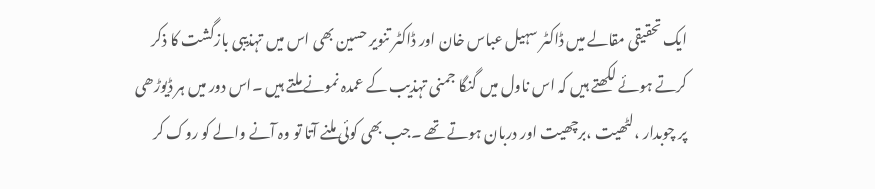ایک تحقیقی مقالے میں ڈاکٹر سہیل عباس خان اور ڈاکٹر تنویر حسین بھی اس میں تہذیبی بازگشت کا ذکر کرتے ہوئے لکھتے ہیں کہ اس ناول میں گنگا جمنی تہذیب کے عمدہ نمونے ملتے ہیں ۔اس دور میں ہر ڈیوڑھی پر چوبدار ،لٹھیت ،برچھیت اور دربان ہوتے تھے ۔جب بھی کوئی ملنے آتا تو وہ آنے والے کو روک کر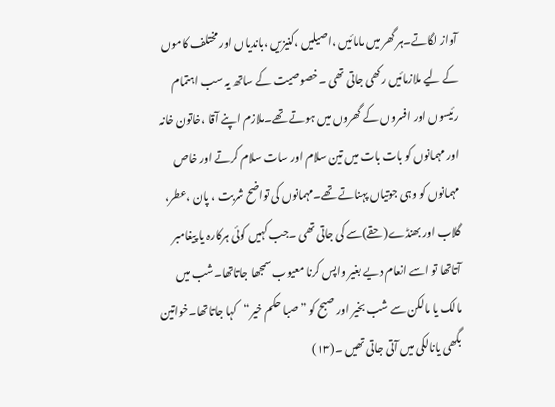آواز لگاتے۔ہر گھر میں مامائیں ،اصیلیں ،کنیزیں ،باندیاں اور مختلف کاموں کے لیے ملازمائیں رکھی جاتی تھی ۔خصوصیت کے ساتھ یہ سب اہتمام رئیسوں اور افسروں کے گھروں میں ہوتے تھے۔ملازم اپنے آقا ،خاتون خانہ اور مہمانوں کو بات بات میں تین سلام اور سات سلام کرتے اور خاص مہمانوں کو وہی جوتیاں پہناتے تھے۔مہمانوں کی تواضح شربت ، پان ،عطر، گلاب اور بھنڈے(حقے)سے کی جاتی تھی ۔جب کہیں کوئی ہرکارہ یا پیغامبر آتاتھا تو اسے انعام دیے بغیر واپس کرنا معیوب سمجھا جاتاتھا۔شب میں مالک یا مالکن سے شب بخیر اور صبح کو ”صبا حکم خیر“کہا جاتاتھا۔خواتین بگھی یانالکی میں آتی جاتی تھیں ۔(۱۳)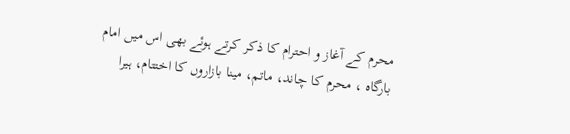محرم کے آغاز و احترام کا ذکر کرتے ہوئے بھی اس میں امام بارگاہ ، محرم کا چاند، ماتم، مینا بازاروں کا اختتام، ہیرا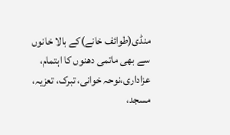منڈی(طوائف خانے)کے بالا خانوں سے بھی ماتمی دھنوں کا اہتمام، عزاداری،نوحہ خوانی، تبرک، تعزیہ، مسجد،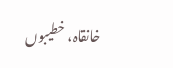خانقاہ، خطیبوں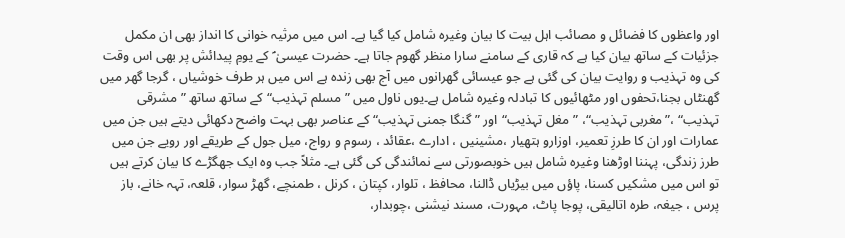اور واعظوں کا فضائل و مصائب اہل بیت کا بیان وغیرہ شامل کیا گیا ہے۔ اس میں مرثیہ خوانی کا انداز بھی ان مکمل جزئیات کے ساتھ بیان کیا ہے کہ قاری کے سامنے سارا منظر گھوم جاتا ہے۔ حضرت عیسیٰ ؑ کے یومِ پیدائش پر بھی اس وقت کی وہ تہذیب و روایت بیان کی گئی ہے جو عیسائی گھرانوں میں آج بھی زندہ ہے اس میں ہر طرف خوشیاں ، گرجا گھر میں گھنٹاں بجنا،تحفوں اور مٹھائیوں کا تبادلہ وغیرہ شامل ہے۔یوں ناول میں ” مسلم تہذیب“کے ساتھ ساتھ ”مشرقی تہذیب“ ،”مغربی تہذیب“، ”مغل تہذیب“اور ”گنگا جمنی تہذیب“ کے عناصر بھی بہت واضح دکھائی دیتے ہیں جن میں عمارات اور ان کا طرزِ تعمیر، اوزارو ہتھیار ،مشینیں ، ادارے ،عقائد ، رسوم و رواج، میل جول کے طریقے اور رویے جن میں طرز زندگی، پہننا اوڑھنا وغیرہ شامل ہیں خوبصورتی سے نمائندگی کی گئی ہے۔ مثلاً جب وہ ایک جھگڑے کا بیان کرتے ہیں تو اس میں مشکیں کسنا، پاؤں میں بیڑیاں ڈالنا، محافظ ، تلوار، کپتان ، کرنل ، طمنچے، گھڑ سوار، قلعہ، تہہ خانے، باز پرس ، جیغہ، طرہ اتالیقی، پوجا پاٹ، مہورت، مسند نیشنی ،چوبدار،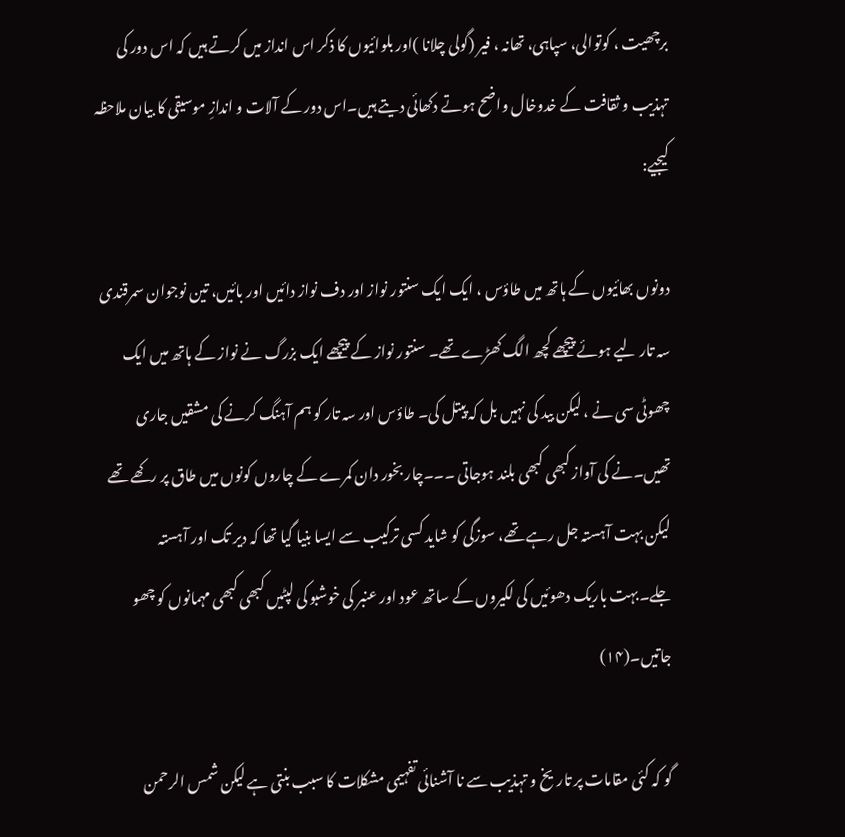برچھیت ، کوتوالی، سپاہی، تھانہ ، فیر (گولی چلانا )اور بلوائیوں کا ذکر اس انداز میں کرتے ہیں کہ اس دور کی تہذیب و ثقافت کے خدوخال واضح ہوتے دکھائی دیتے ہیں۔اس دور کے آلات و اندازِ موسیقی کا بیان ملاحظہ کیجیے:

دونوں بھائیوں کے ہاتھ میں طاؤس ، ایک ایک سنتور نواز اور دف نواز دائیں اور بائیں، تین نوجوان سمرقندی سہ تار لیے ہوئے پیچھے کچھ الگ کھڑے تھے۔ سنتور نواز کے پیچھے ایک بزرگ نے نواز کے ہاتھ میں ایک چھوٹی سی نے ، لیکن بید کی نہیں بل کہ پیتل کی۔ طاؤس اور سہ تار کو ہم آہنگ کرنے کی مشقیں جاری تھیں۔نے کی آواز کبھی کبھی بلند ہوجاتی ۔۔۔چار بخور دان کمرے کے چاروں کونوں میں طاق پر رکھے تھے لیکن بہت آہستہ جل رہے تھے، سوزگی کو شاید کسی ترکیب سے ایسا بنیا گیا تھا کہ دیر تک اور آہستہ جلے۔بہت باریک دھوئیں کی لکیروں کے ساتھ عود اور عنبر کی خوشبو کی لپٹیں کبھی کبھی مہمانوں کو چھو جاتیں۔(۱۴)

گو کہ کئی مقامات پر تاریخ و تہذیب سے نا آشنائی تفہیمی مشکلات کا سبب بنتی ہے لیکن شمس الرحمن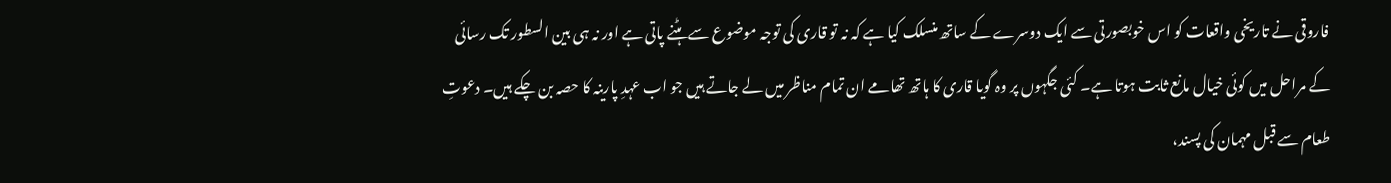فاروقی نے تاریخی واقعات کو اس خوبصورتی سے ایک دوسرے کے ساتھ منسلک کیا ہے کہ نہ تو قاری کی توجہ موضوع سے ہٹنے پاتی ہے اور نہ ہی بین السطور تک رسائی کے مراحل میں کوئی خیال مانع ثابت ہوتا ہے۔ کئی جگہوں پر وہ گویا قاری کا ہاتھ تھامے ان تمام مناظر میں لے جاتے ہیں جو اب عہدِ پارینہ کا حصہ بن چکے ہیں۔ دعوتِ طعام سے قبل مہمان کی پسند،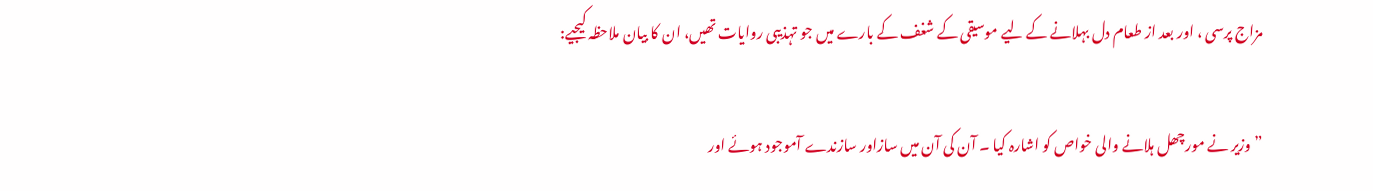مزاج پرسی ، اور بعد از طعام دل بہلانے کے لیے موسیقی کے شغف کے بارے میں جو تہذیبی روایات تھیں، ان کا بیان ملاحظہ کیجیے:

”وزیر نے مورچھل ہلانے والی خواص کو اشارہ کیا ۔ آن کی آن میں سازاور سازندے آموجود ہوئے اور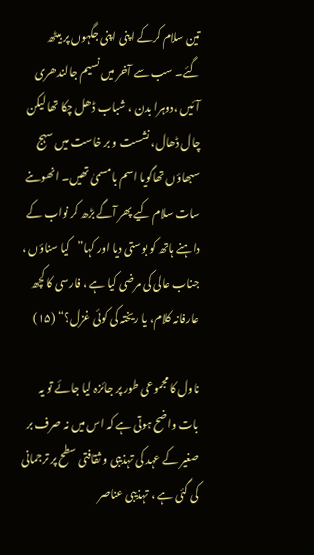تین سلام کرکے اپنی اپنی جگہوں پر بیٹھ گئے۔ سب سے آخر میں نسیم جالندھری آئیں ،دوہرا بدن ، شباب ڈھل چکا تھا لیکن چال ڈھال، نشست و بر خاست میں سہج سبھاؤں تھاگویا اسم بامسمیٰ تھیں۔ انھوںنے سات سلام کیے پھر آگے بڑھ کر نواب کے داہنے ہاتھ کو بوستی دیا اور کہا”کیا سناؤں ، جناب عالی کی مرضی کیا ہے ، فارسی کا کچھ عارفانہ کلام، یا ریختہ کی کوئی غزل؟“ (۱۵)

ناول کا مجموعی طور پر جائزہ لیا جائے تو یہ بات واضح ہوتی ہے کہ اس میں نہ صرف بر صغیر کے عہد کی تہذیبی و ثقافتی سطح پر ترجمانی کی گئی ہے ، تہذیبی عناصر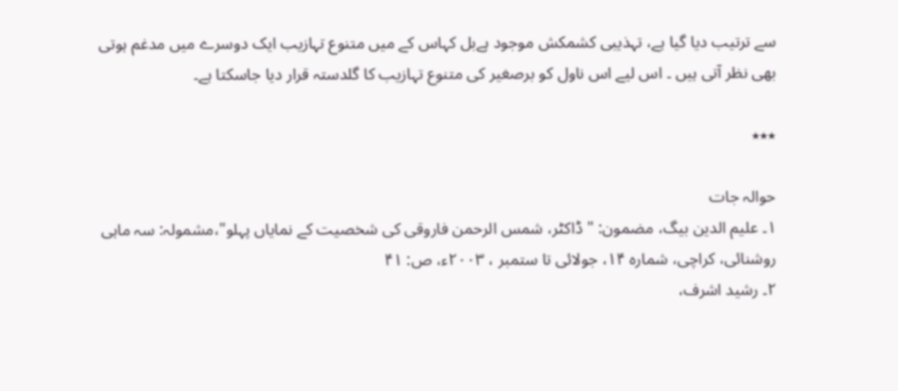سے ترتیب دیا گیا ہے، تہذیبی کشمکش موجود ہےبل کہاس کے میں متنوع تہازیب ایک دوسرے میں مدغم ہوتی بھی نظر آتی ہیں ۔ اس لیے اس ناول کو برصغیر کی متنوع تہازیب کا گلدستہ قرار دیا جاسکتا ہے۔

٭٭٭

حوالہ جات
۱۔ علیم الدین بیگ، مضمون: " ڈاکٹر، شمس الرحمن فاروقی کی شخصیت کے نمایاں پہلو"،مشمولہ: سہ ماہی روشنائی، کراچی، شمارہ ۱۴، جولائی تا ستمبر ، ۲۰۰۳ء، ص: ۴۱
۲۔ رشید اشرف،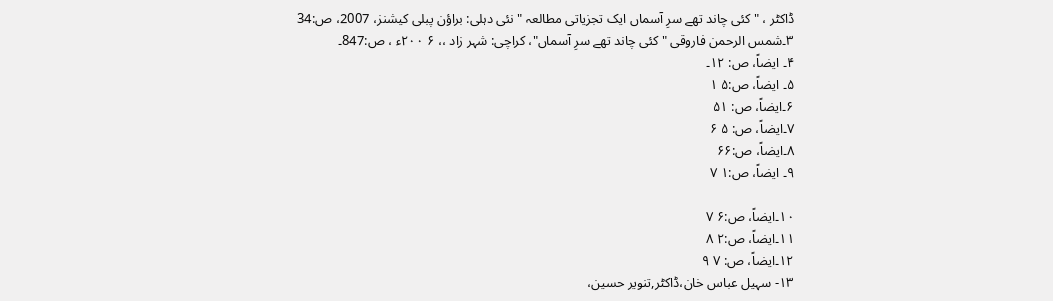ڈاکٹر ، "کئی چاند تھے سرِ آسماں ایک تجزیاتی مطالعہ " نئی دہلی: براؤن پبلی کیشنز، 2007، ص:34
۳۔شمس الرحمن فاروقی "کئی چاند تھے سرِ آسماں"، کراچی: شہر زاد ،، ۶ ۲۰۰ء ، ص:847۔
۴۔ ایضاً، ص: ۱۲۔
۵۔ ایضاً، ص:۵ ۱
۶۔ایضاً، ص: ۵۱
۷۔ایضاً، ص: ۵ ۶
۸۔ایضاً، ص:۶۶
۹۔ ایضاً، ص:۱ ۷

۱۰۔ایضاً، ص:۶ ۷
۱۱۔ایضاً، ص:۲ ۸
۱۲۔ایضاً، ص: ۷ ۹
۱۳- سہیل عباس خان،ڈاکٹر,تنویر حسین،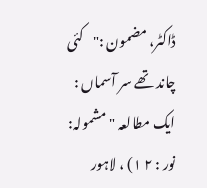ڈاکٹر، مضمون :"کئی چاند تھے سر آسماں : ایک مطالعہ "مشمولہ: نور : ۲ ۱) ، لاہور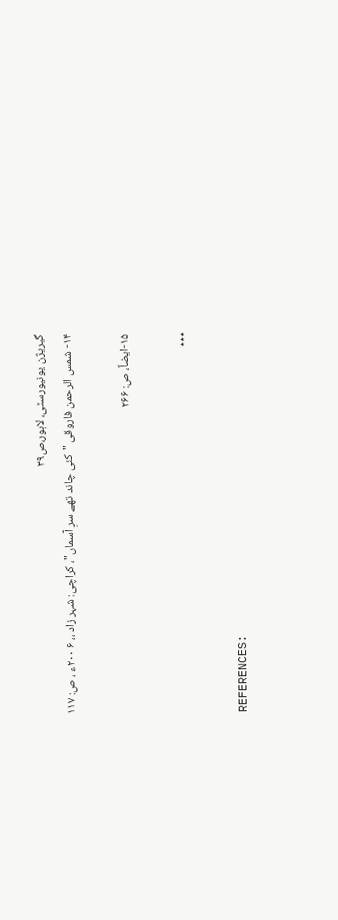گیریژن یونیورسٹی، لاہور،ص۳۹
۱۴- شمس الرحمن فاروقی "کئی چاند تھے سرِ آسماں"، کراچی: شہر زاد ،، ۶ ۲۰۰ء ، ص: ۱۱۷

۱۵-ایضاً، ص: ۲۶۶

٭٭٭

REFERENCES: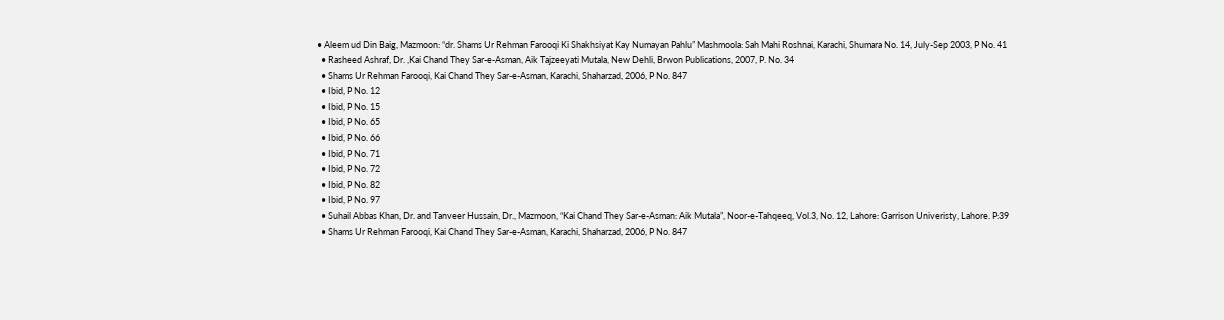• Aleem ud Din Baig, Mazmoon: “dr. Shams Ur Rehman Farooqi Ki Shakhsiyat Kay Numayan Pahlu” Mashmoola: Sah Mahi Roshnai, Karachi, Shumara No. 14, July-Sep 2003, P No. 41
  • Rasheed Ashraf, Dr. ,Kai Chand They Sar-e-Asman, Aik Tajzeeyati Mutala, New Dehli, Brwon Publications, 2007, P. No. 34
  • Shams Ur Rehman Farooqi, Kai Chand They Sar-e-Asman, Karachi, Shaharzad, 2006, P No. 847
  • Ibid, P No. 12
  • Ibid, P No. 15
  • Ibid, P No. 65
  • Ibid, P No. 66
  • Ibid, P No. 71
  • Ibid, P No. 72
  • Ibid, P No. 82
  • Ibid, P No. 97
  • Suhail Abbas Khan, Dr. and Tanveer Hussain, Dr., Mazmoon, “Kai Chand They Sar-e-Asman: Aik Mutala”, Noor-e-Tahqeeq, Vol.3, No. 12, Lahore: Garrison Univeristy, Lahore. P:39
  • Shams Ur Rehman Farooqi, Kai Chand They Sar-e-Asman, Karachi, Shaharzad, 2006, P No. 847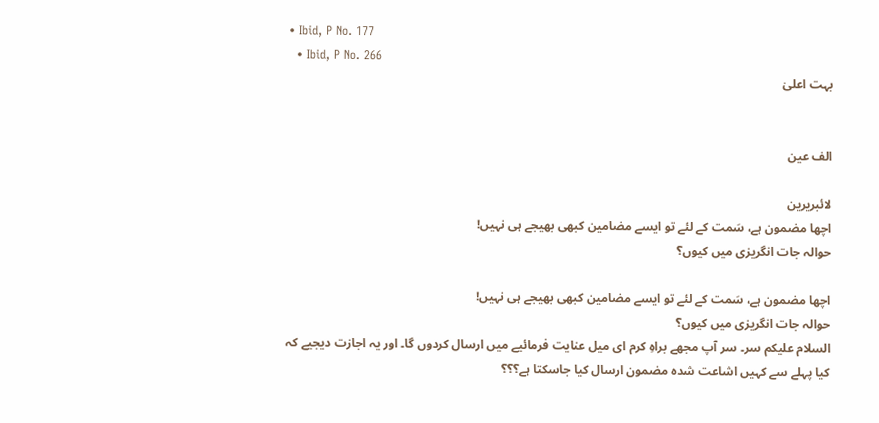• Ibid, P No. 177
  • Ibid, P No. 266
بہت اعلیٰ


الف عین

لائبریرین
اچھا مضمون ہے، سَمت کے لئے تو ایسے مضامین کبھی بھیجے ہی نہیں!
حوالہ جات انگریزی میں کیوں؟

اچھا مضمون ہے، سَمت کے لئے تو ایسے مضامین کبھی بھیجے ہی نہیں!
حوالہ جات انگریزی میں کیوں؟
السلام علیکم سر۔ سر آپ مجھے براہِ کرم ای میل عنایت فرمائیے میں ارسال کردوں گا۔ اور یہ اجازت دیجیے کہ کیا پہلے سے کہیں اشاعت شدہ مضمون ارسال کیا جاسکتا ہے؟؟؟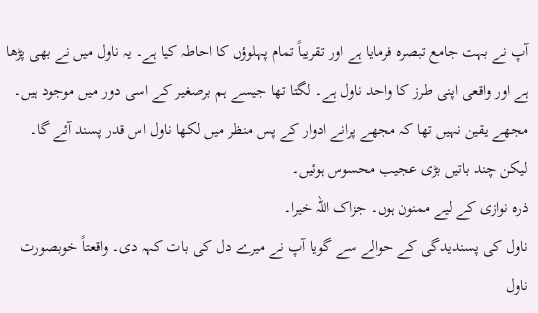آپ نے بہت جامع تبصرہ فرمایا ہے اور تقریباً تمام پہلوؤں کا احاطہ کیا ہے۔ یہ ناول میں نے بھی پڑھا ہے اور واقعی اپنی طرز کا واحد ناول ہے۔ لگتا تھا جیسے ہم برصغیر کے اسی دور میں موجود ہیں۔ مجھے یقین نہیں تھا کہ مجھے پرانے ادوار کے پس منظر میں لکھا ناول اس قدر پسند آئے گا۔ لیکن چند باتیں بڑی عجیب محسوس ہوئیں۔
ذرہ نوازی کے لیے ممنون ہوں۔ جزاک اللہ خیرا۔
ناول کی پسندیدگی کے حوالے سے گویا آپ نے میرے دل کی بات کہہ دی۔ واقعتاً خوبصورت ناول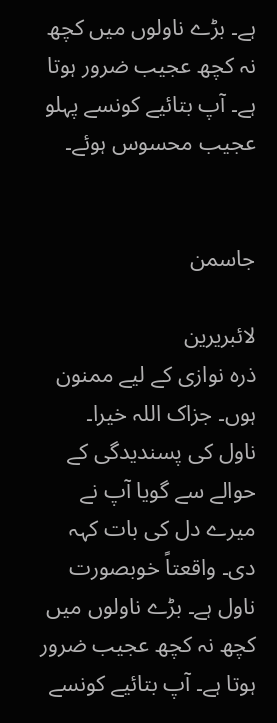ہے۔ بڑے ناولوں میں کچھ نہ کچھ عجیب ضرور ہوتا ہے۔ آپ بتائیے کونسے پہلو عجیب محسوس ہوئے۔


جاسمن

لائبریرین
ذرہ نوازی کے لیے ممنون ہوں۔ جزاک اللہ خیرا۔
ناول کی پسندیدگی کے حوالے سے گویا آپ نے میرے دل کی بات کہہ دی۔ واقعتاً خوبصورت ناول ہے۔ بڑے ناولوں میں کچھ نہ کچھ عجیب ضرور ہوتا ہے۔ آپ بتائیے کونسے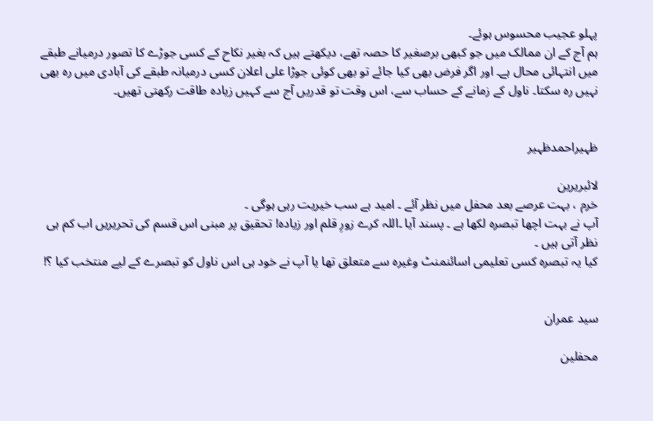پہلو عجیب محسوس ہوئے۔
ہم آج کے ان ممالک میں جو کبھی برصغیر کا حصہ تھے، دیکھتے ہیں کہ بغیر نکاح کے کسی جوڑے کا تصور درمیانے طبقے میں انتہائی محال ہے۔ اور اگر فرض بھی کیا جائے تو بھی کوئی جوڑا علی اعلان کسی درمیانہ طبقے کی آبادی میں رہ بھی نہیں رہ سکتا۔ ناول کے زمانے کے حساب سے، اس وقت تو قدریں آج سے کہیں زیادہ طاقت رکھتی تھیں۔


ظہیراحمدظہیر

لائبریرین
خرم ، بہت عرصے بعد محفل میں نظر آئے ۔ امید ہے سب خیریت رہی ہوگی ۔
آپ نے بہت اچھا تبصرہ لکھا ہے ۔ پسند آیا ۔اللہ کرے زورِ قلم اور زیادہ! تحقیق پر مبنی اس قسم کی تحریریں اب کم ہی نظر آتی ہیں ۔
کیا یہ تبصرہ کسی تعلیمی اسائنمنٹ وغیرہ سے متعلق تھا یا آپ نے خود ہی اس ناول کو تبصرے کے لیے منتخب کیا ؟!


سید عمران

محفلین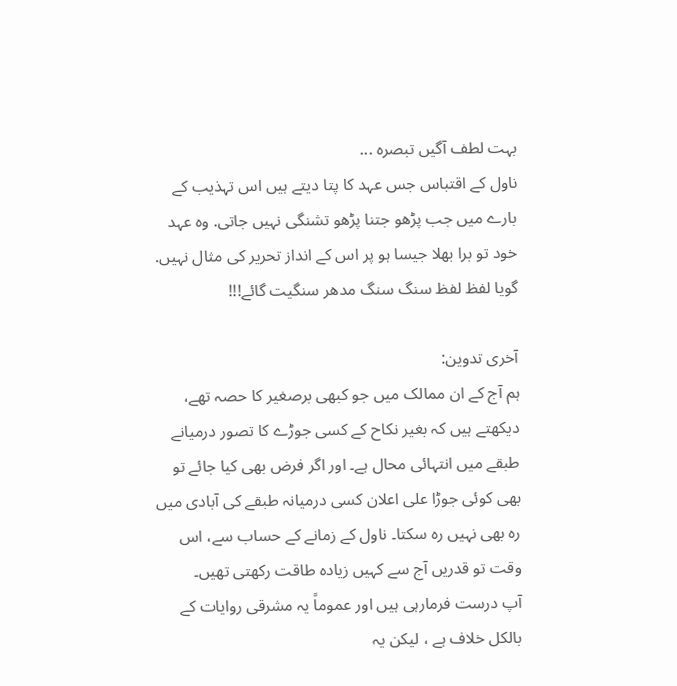بہت لطف آگیں تبصرہ ...
ناول کے اقتباس جس عہد کا پتا دیتے ہیں اس تہذیب کے بارے میں جب پڑھو جتنا پڑھو تشنگی نہیں جاتی. وہ عہد خود تو برا بھلا جیسا ہو پر اس کے انداز تحریر کی مثال نہیں. گویا لفظ لفظ سنگ سنگ مدھر سنگیت گائے!!!

آخری تدوین:
ہم آج کے ان ممالک میں جو کبھی برصغیر کا حصہ تھے، دیکھتے ہیں کہ بغیر نکاح کے کسی جوڑے کا تصور درمیانے طبقے میں انتہائی محال ہے۔ اور اگر فرض بھی کیا جائے تو بھی کوئی جوڑا علی اعلان کسی درمیانہ طبقے کی آبادی میں رہ بھی نہیں رہ سکتا۔ ناول کے زمانے کے حساب سے، اس وقت تو قدریں آج سے کہیں زیادہ طاقت رکھتی تھیں۔
آپ درست فرمارہی ہیں اور عموماً یہ مشرقی روایات کے بالکل خلاف ہے ، لیکن یہ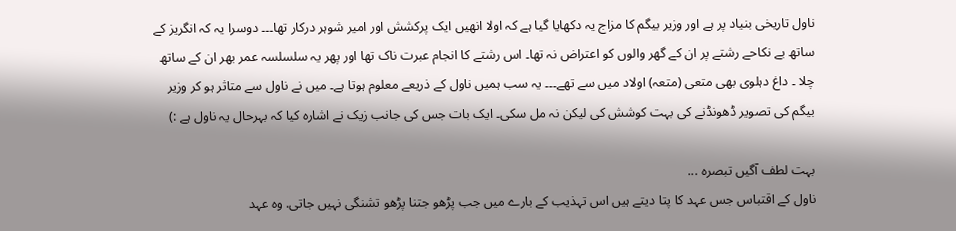ناول تاریخی بنیاد پر ہے اور وزیر بیگم کا مزاج یہ دکھایا گیا ہے کہ اولا انھیں ایک پرکشش اور امیر شوہر درکار تھا۔۔۔ دوسرا یہ کہ انگریز کے ساتھ بے نکاحے رشتے پر ان کے گھر والوں کو اعتراض نہ تھا۔ اس رشتے کا انجام عبرت ناک تھا اور پھر یہ سلسلسہ عمر بھر ان کے ساتھ چلا ۔ داغ دہلوی بھی متعی (متعہ) اولاد میں سے تھے۔۔۔ یہ سب ہمیں ناول کے ذریعے معلوم ہوتا ہے۔ میں نے ناول سے متاثر ہو کر وزیر بیگم کی تصویر ڈھونڈنے کی بہت کوشش کی لیکن نہ مل سکی۔ ایک بات جس کی جانب زیک نے اشارہ کیا کہ بہرحال یہ ناول ہے :)

بہت لطف آگیں تبصرہ ...
ناول کے اقتباس جس عہد کا پتا دیتے ہیں اس تہذیب کے بارے میں جب پڑھو جتنا پڑھو تشنگی نہیں جاتی. وہ عہد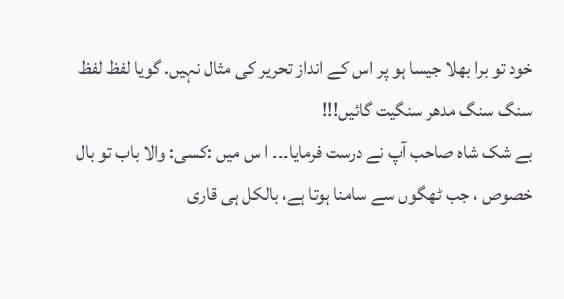خود تو برا بھلا جیسا ہو پر اس کے انداز تحریر کی مثال نہیں. گویا لفظ لفظ سنگ سنگ مدھر سنگیت گائیں!!!
بے شک شاہ صاحب آپ نے درست فرمایا۔۔۔ ا س میں :کسی: والا باب تو بال خصوص ، جب ٹھگوں سے سامنا ہوتا ہے، بالکل ہی قاری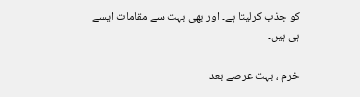کو جذب کرلیتا ہے۔ اور بھی بہت سے مقامات ایسے ہی ہیں۔

خرم ، بہت عرصے بعد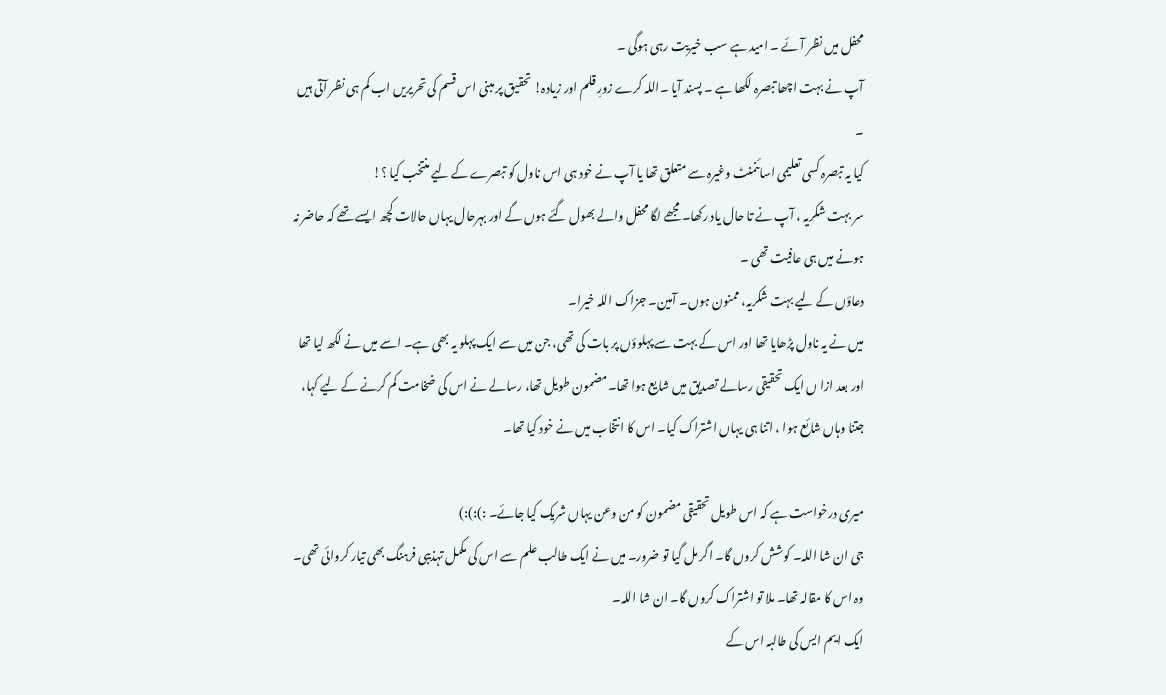محفل میں نظر آئے ۔ امید ہے سب خیریت رہی ہوگی ۔
آپ نے بہت اچھا تبصرہ لکھا ہے ۔ پسند آیا ۔اللہ کرے زورِ قلم اور زیادہ! تحقیق پر مبنی اس قسم کی تحریریں اب کم ہی نظر آتی ہیں ۔
کیا یہ تبصرہ کسی تعلیمی اسائنمنٹ وغیرہ سے متعلق تھا یا آپ نے خود ہی اس ناول کو تبصرے کے لیے منتخب کیا ؟!
سر بہت شکریہ ، آپ نے تا حال یاد رکھا۔ مجھے لگا محفل والے بھول گئے ہوں گے اور بہرحال یہاں حالات کچھ ایسے تھے کہ حاضر نہ ہونے میں ہی عافیت تھی ۔
دعاؤں کے لیے بہت شکریہ، ممنون ہوں۔ آمین۔ جزاک اللہ خیرا۔
میں نے یہ ناول پڑھایا تھا اور اس کے بہت سے پہلوؤں پر بات کی تھی، جن میں سے ایک پہلو یہ بھی ہے۔ اسے میں نے لکھ لیا تھا اور بعد ازا ں ایک تحقیقی رسالے تصدیق میں شایع ہوا تھا۔مضمون طویل تھا، رسالے نے اس کی ضخامت کم کرنے کے لیے کہا، جتنا وہاں شائع ہوا ، اتنا ہی یہاں اشتراک کیا۔ اس کا انتخاب میں نے خود کیا تھا۔

میری درخواست ہے کہ اس طویل تحقیقی مضمون کو من وعن یہاں شریک کیا جائے۔ :):):)
جی ان شا اللہ۔ کوشش کروں گا۔ اگر مل گیا تو ضرور۔ میں نے ایک طالب علم سے اس کی مکمل تہذیبی فرہنگ بھی تیار کروائی تھی۔ وہ اس کا مقالہ تھا۔ ملا تو اشتراک کروں گا۔ ان شا اللہ۔
ایک ایم ایس کی طالبہ اس کے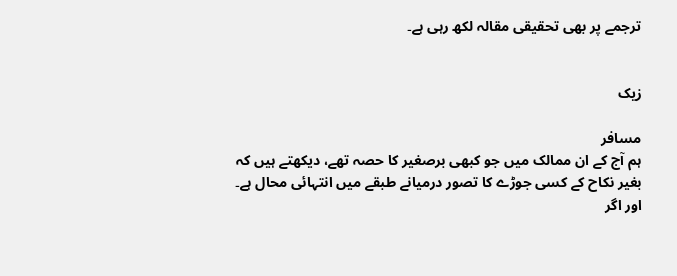ترجمے پر بھی تحقیقی مقالہ لکھ رہی ہے۔


زیک

مسافر
ہم آج کے ان ممالک میں جو کبھی برصغیر کا حصہ تھے، دیکھتے ہیں کہ بغیر نکاح کے کسی جوڑے کا تصور درمیانے طبقے میں انتہائی محال ہے۔ اور اگر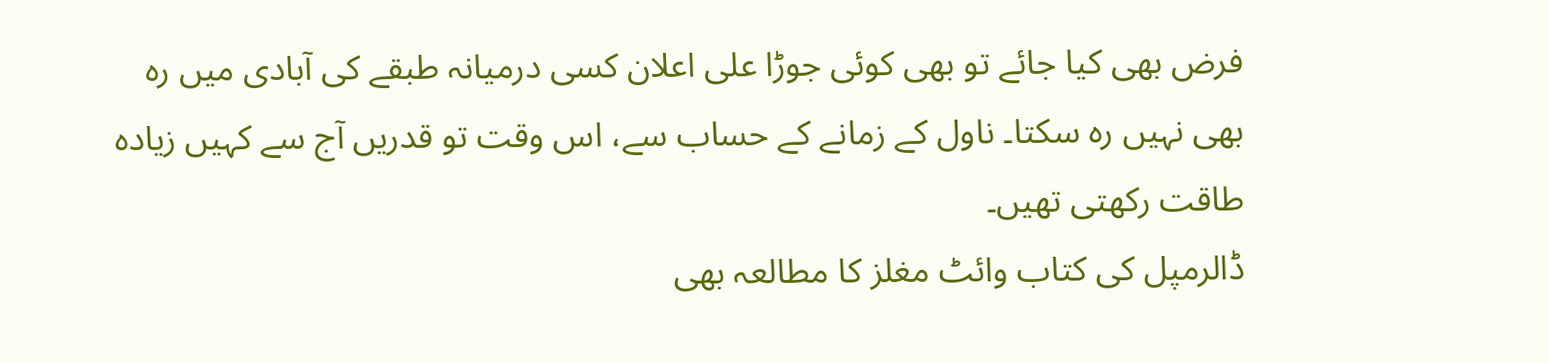فرض بھی کیا جائے تو بھی کوئی جوڑا علی اعلان کسی درمیانہ طبقے کی آبادی میں رہ بھی نہیں رہ سکتا۔ ناول کے زمانے کے حساب سے، اس وقت تو قدریں آج سے کہیں زیادہ طاقت رکھتی تھیں۔
ڈالرمپل کی کتاب وائٹ مغلز کا مطالعہ بھی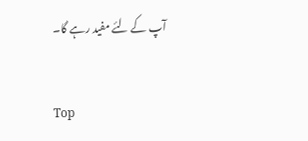آپ کے لئے مفید رہے گا۔


Top